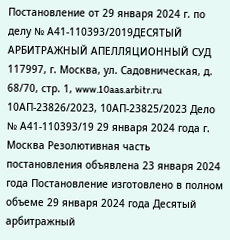Постановление от 29 января 2024 г. по делу № А41-110393/2019ДЕСЯТЫЙ АРБИТРАЖНЫЙ АПЕЛЛЯЦИОННЫЙ СУД 117997, г. Москва, ул. Садовническая, д. 68/70, стр. 1, www.10aas.arbitr.ru 10АП-23826/2023, 10АП-23825/2023 Дело № А41-110393/19 29 января 2024 года г. Москва Резолютивная часть постановления объявлена 23 января 2024 года Постановление изготовлено в полном объеме 29 января 2024 года Десятый арбитражный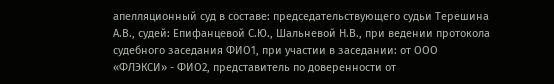апелляционный суд в составе: председательствующего судьи Терешина А.В., судей: Епифанцевой С.Ю., Шальневой Н.В., при ведении протокола судебного заседания ФИО1, при участии в заседании: от ООО «ФЛЭКСИ» - ФИО2, представитель по доверенности от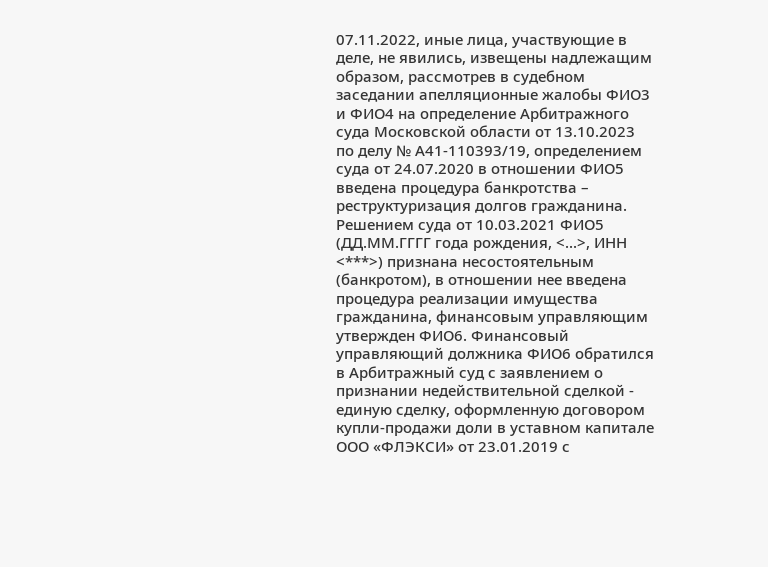07.11.2022, иные лица, участвующие в деле, не явились, извещены надлежащим образом, рассмотрев в судебном заседании апелляционные жалобы ФИО3 и ФИО4 на определение Арбитражного суда Московской области от 13.10.2023 по делу № А41-110393/19, определением суда от 24.07.2020 в отношении ФИО5 введена процедура банкротства – реструктуризация долгов гражданина. Решением суда от 10.03.2021 ФИО5 (ДД.ММ.ГГГГ года рождения, <...>, ИНН <***>) признана несостоятельным (банкротом), в отношении нее введена процедура реализации имущества гражданина, финансовым управляющим утвержден ФИО6. Финансовый управляющий должника ФИО6 обратился в Арбитражный суд с заявлением о признании недействительной сделкой - единую сделку, оформленную договором купли-продажи доли в уставном капитале ООО «ФЛЭКСИ» от 23.01.2019 с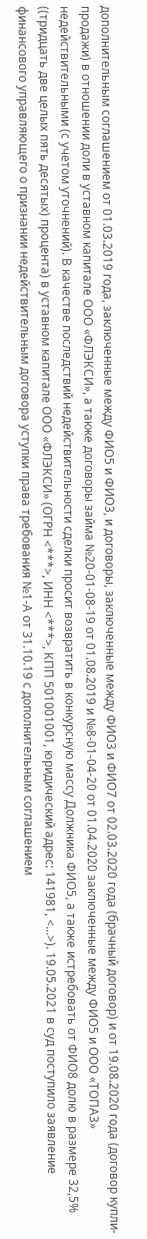дополнительным соглашением от 01.03.2019 года, заключенные между ФИО5 и ФИО3, и договоры, заключенные между ФИО3 и ФИО7 от 02.03.2020 года (брачный договор) и от 19.08.2020 года (договор купли-продажи) в отношении доли в уставном капитале ООО «ФЛЭКСИ», а также договоры займа №20-01-08-19 от 01.08.2019 и №8-01-04-20 от 01.04.2020 заключенные между ФИО5 и ООО «ТОПАЗ» недействительными (с учетом уточнений). В качестве последствий недействительности сделки просит возвратить в конкурсную массу Должника ФИО5, а также истребовать от ФИО8 долю в размере 32,5% ((тридцать две целых пять десятых) процента) в уставном капитале ООО «ФЛЭКСИ» (ОГРН <***>, ИНН <***>, КПП 501001001, юридический адрес: 141981, <...>). 19.05.2021 в суд поступило заявление финансового управляющего о признании недействительным договора уступки права требования №1-А от 31.10.19 с дополнительным соглашением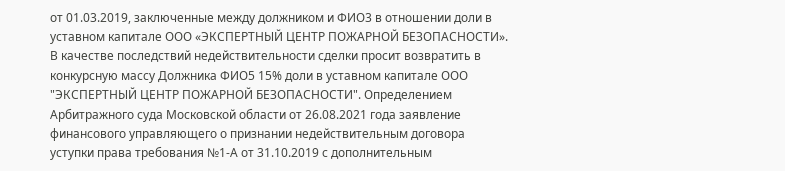от 01.03.2019, заключенные между должником и ФИО3 в отношении доли в уставном капитале ООО «ЭКСПЕРТНЫЙ ЦЕНТР ПОЖАРНОЙ БЕЗОПАСНОСТИ». В качестве последствий недействительности сделки просит возвратить в конкурсную массу Должника ФИО5 15% доли в уставном капитале ООО "ЭКСПЕРТНЫЙ ЦЕНТР ПОЖАРНОЙ БЕЗОПАСНОСТИ". Определением Арбитражного суда Московской области от 26.08.2021 года заявление финансового управляющего о признании недействительным договора уступки права требования №1-А от 31.10.2019 с дополнительным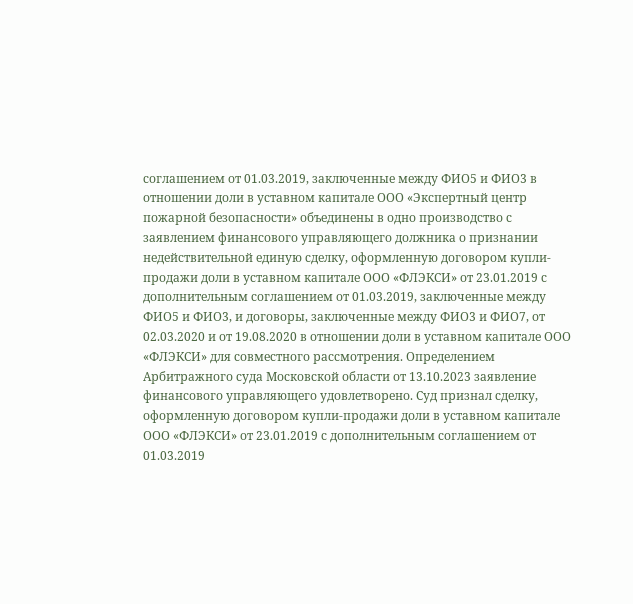соглашением от 01.03.2019, заключенные между ФИО5 и ФИО3 в отношении доли в уставном капитале ООО «Экспертный центр пожарной безопасности» объединены в одно производство с заявлением финансового управляющего должника о признании недействительной единую сделку, оформленную договором купли-продажи доли в уставном капитале ООО «ФЛЭКСИ» от 23.01.2019 с дополнительным соглашением от 01.03.2019, заключенные между ФИО5 и ФИО3, и договоры, заключенные между ФИО3 и ФИО7, от 02.03.2020 и от 19.08.2020 в отношении доли в уставном капитале ООО «ФЛЭКСИ» для совместного рассмотрения. Определением Арбитражного суда Московской области от 13.10.2023 заявление финансового управляющего удовлетворено. Суд признал сделку, оформленную договором купли-продажи доли в уставном капитале ООО «ФЛЭКСИ» от 23.01.2019 с дополнительным соглашением от 01.03.2019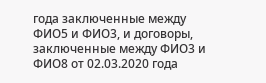года заключенные между ФИО5 и ФИО3, и договоры, заключенные между ФИО3 и ФИО8 от 02.03.2020 года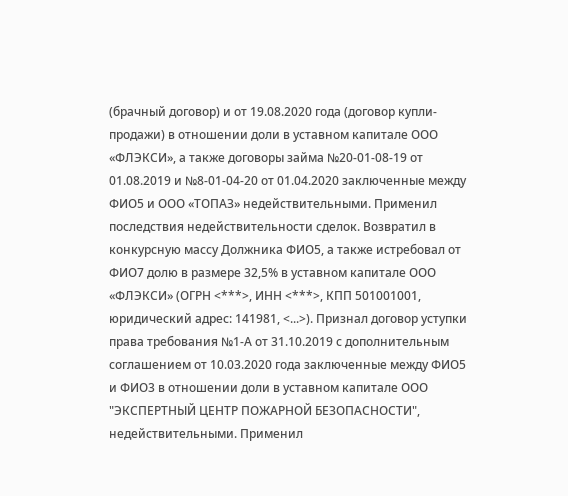(брачный договор) и от 19.08.2020 года (договор купли-продажи) в отношении доли в уставном капитале ООО «ФЛЭКСИ», а также договоры займа №20-01-08-19 от 01.08.2019 и №8-01-04-20 от 01.04.2020 заключенные между ФИО5 и ООО «ТОПАЗ» недействительными. Применил последствия недействительности сделок. Возвратил в конкурсную массу Должника ФИО5, а также истребовал от ФИО7 долю в размере 32,5% в уставном капитале ООО «ФЛЭКСИ» (ОГРН <***>, ИНН <***>, КПП 501001001, юридический адрес: 141981, <...>). Признал договор уступки права требования №1-А от 31.10.2019 с дополнительным соглашением от 10.03.2020 года заключенные между ФИО5 и ФИО3 в отношении доли в уставном капитале ООО "ЭКСПЕРТНЫЙ ЦЕНТР ПОЖАРНОЙ БЕЗОПАСНОСТИ", недействительными. Применил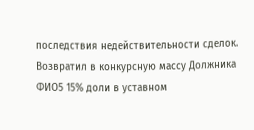последствия недействительности сделок. Возвратил в конкурсную массу Должника ФИО5 15% доли в уставном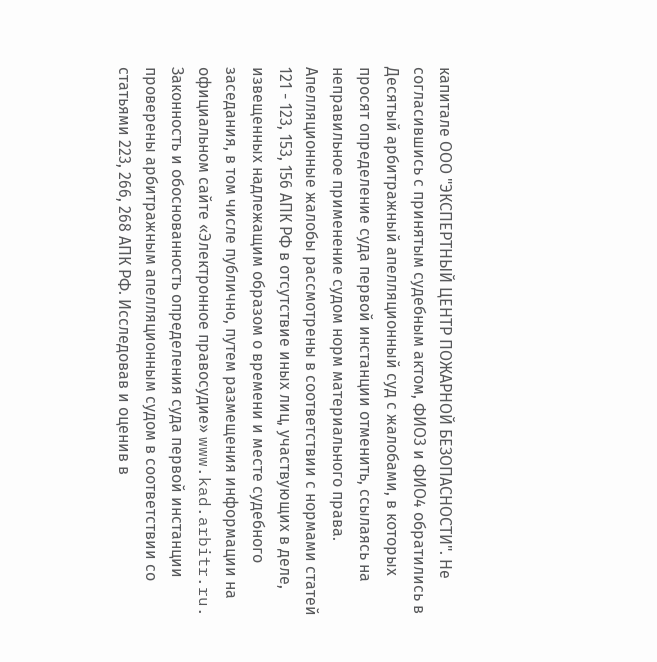капитале ООО "ЭКСПЕРТНЫЙ ЦЕНТР ПОЖАРНОЙ БЕЗОПАСНОСТИ". Не согласившись с принятым судебным актом, ФИО3 и ФИО4 обратились в Десятый арбитражный апелляционный суд с жалобами, в которых просят определение суда первой инстанции отменить, ссылаясь на неправильное применение судом норм материального права. Апелляционные жалобы рассмотрены в соответствии с нормами статей 121 - 123, 153, 156 АПК РФ в отсутствие иных лиц, участвующих в деле, извещенных надлежащим образом о времени и месте судебного заседания, в том числе публично, путем размещения информации на официальном сайте «Электронное правосудие» www.kad.arbitr.ru. Законность и обоснованность определения суда первой инстанции проверены арбитражным апелляционным судом в соответствии со статьями 223, 266, 268 АПК РФ. Исследовав и оценив в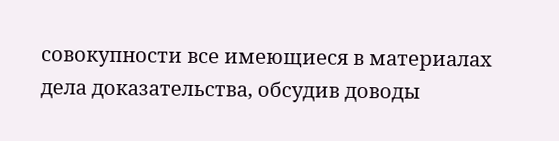совокупности все имеющиеся в материалах дела доказательства, обсудив доводы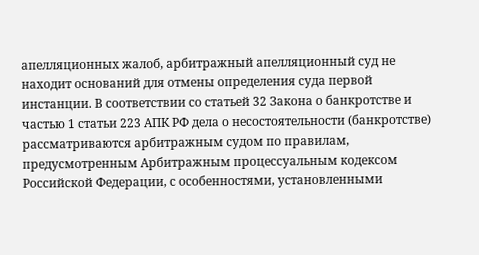апелляционных жалоб, арбитражный апелляционный суд не находит оснований для отмены определения суда первой инстанции. В соответствии со статьей 32 Закона о банкротстве и частью 1 статьи 223 АПК РФ дела о несостоятельности (банкротстве) рассматриваются арбитражным судом по правилам, предусмотренным Арбитражным процессуальным кодексом Российской Федерации, с особенностями, установленными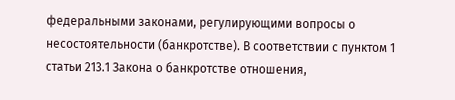федеральными законами, регулирующими вопросы о несостоятельности (банкротстве). В соответствии с пунктом 1 статьи 213.1 Закона о банкротстве отношения,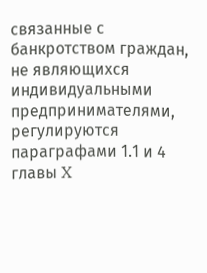связанные с банкротством граждан, не являющихся индивидуальными предпринимателями, регулируются параграфами 1.1 и 4 главы X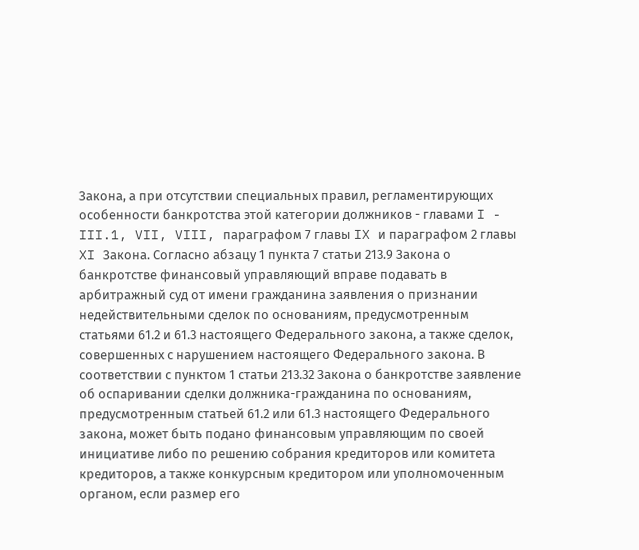Закона, а при отсутствии специальных правил, регламентирующих особенности банкротства этой категории должников - главами I - III.1, VII, VIII, параграфом 7 главы IX и параграфом 2 главы XI Закона. Согласно абзацу 1 пункта 7 статьи 213.9 Закона о банкротстве финансовый управляющий вправе подавать в арбитражный суд от имени гражданина заявления о признании недействительными сделок по основаниям, предусмотренным статьями 61.2 и 61.3 настоящего Федерального закона, а также сделок, совершенных с нарушением настоящего Федерального закона. В соответствии с пунктом 1 статьи 213.32 Закона о банкротстве заявление об оспаривании сделки должника-гражданина по основаниям, предусмотренным статьей 61.2 или 61.3 настоящего Федерального закона, может быть подано финансовым управляющим по своей инициативе либо по решению собрания кредиторов или комитета кредиторов, а также конкурсным кредитором или уполномоченным органом, если размер его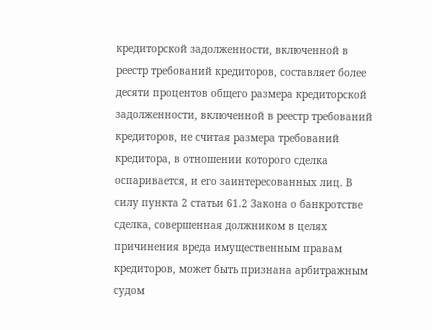кредиторской задолженности, включенной в реестр требований кредиторов, составляет более десяти процентов общего размера кредиторской задолженности, включенной в реестр требований кредиторов, не считая размера требований кредитора, в отношении которого сделка оспаривается, и его заинтересованных лиц. В силу пункта 2 статьи 61.2 Закона о банкротстве сделка, совершенная должником в целях причинения вреда имущественным правам кредиторов, может быть признана арбитражным судом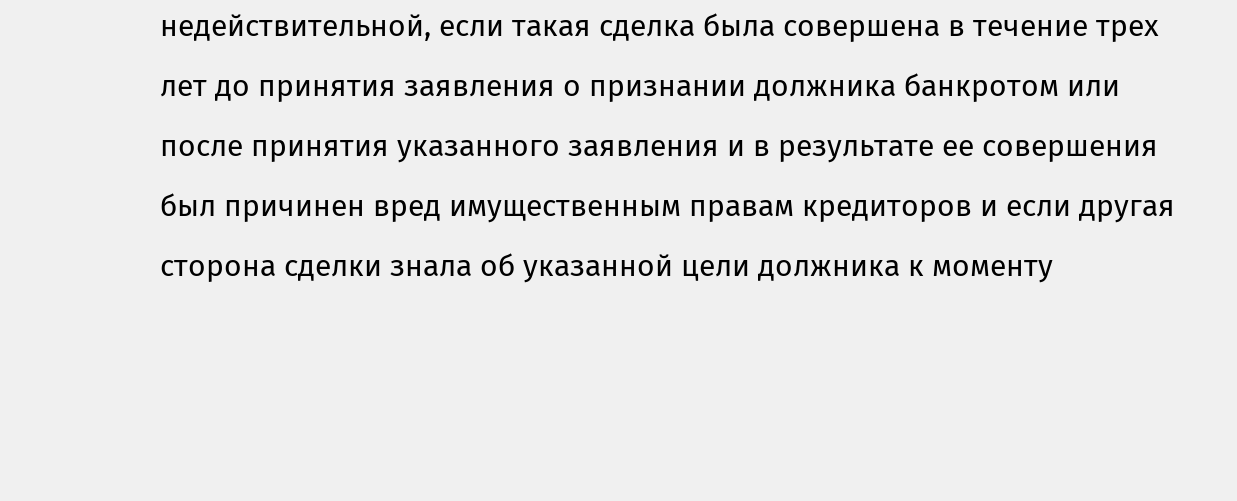недействительной, если такая сделка была совершена в течение трех лет до принятия заявления о признании должника банкротом или после принятия указанного заявления и в результате ее совершения был причинен вред имущественным правам кредиторов и если другая сторона сделки знала об указанной цели должника к моменту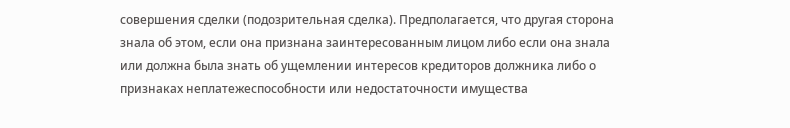совершения сделки (подозрительная сделка). Предполагается, что другая сторона знала об этом, если она признана заинтересованным лицом либо если она знала или должна была знать об ущемлении интересов кредиторов должника либо о признаках неплатежеспособности или недостаточности имущества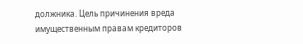должника. Цель причинения вреда имущественным правам кредиторов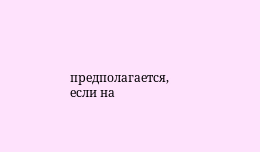предполагается, если на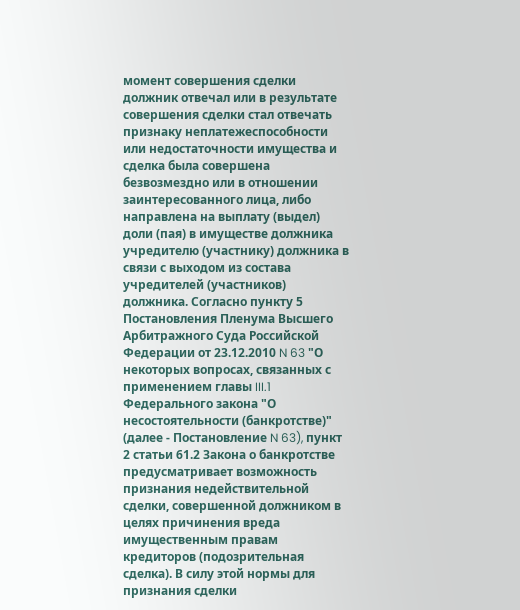момент совершения сделки должник отвечал или в результате совершения сделки стал отвечать признаку неплатежеспособности или недостаточности имущества и сделка была совершена безвозмездно или в отношении заинтересованного лица, либо направлена на выплату (выдел) доли (пая) в имуществе должника учредителю (участнику) должника в связи с выходом из состава учредителей (участников) должника. Согласно пункту 5 Постановления Пленума Высшего Арбитражного Суда Российской Федерации от 23.12.2010 N 63 "О некоторых вопросах, связанных с применением главы III.1 Федерального закона "О несостоятельности (банкротстве)" (далее - Постановление N 63), пункт 2 статьи 61.2 Закона о банкротстве предусматривает возможность признания недействительной сделки, совершенной должником в целях причинения вреда имущественным правам кредиторов (подозрительная сделка). В силу этой нормы для признания сделки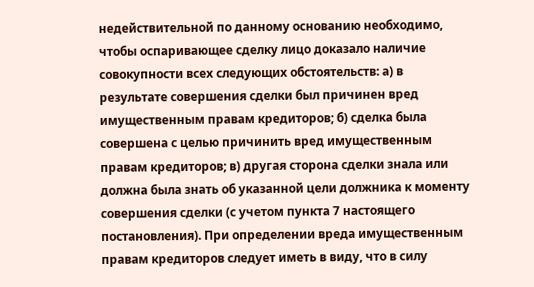недействительной по данному основанию необходимо, чтобы оспаривающее сделку лицо доказало наличие совокупности всех следующих обстоятельств: а) в результате совершения сделки был причинен вред имущественным правам кредиторов; б) сделка была совершена с целью причинить вред имущественным правам кредиторов; в) другая сторона сделки знала или должна была знать об указанной цели должника к моменту совершения сделки (с учетом пункта 7 настоящего постановления). При определении вреда имущественным правам кредиторов следует иметь в виду, что в силу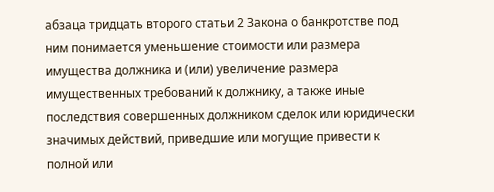абзаца тридцать второго статьи 2 Закона о банкротстве под ним понимается уменьшение стоимости или размера имущества должника и (или) увеличение размера имущественных требований к должнику, а также иные последствия совершенных должником сделок или юридически значимых действий, приведшие или могущие привести к полной или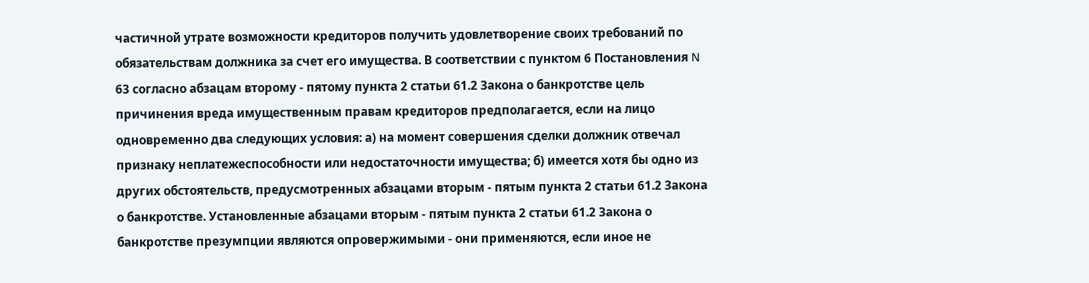частичной утрате возможности кредиторов получить удовлетворение своих требований по обязательствам должника за счет его имущества. В соответствии с пунктом 6 Постановления N 63 согласно абзацам второму - пятому пункта 2 статьи 61.2 Закона о банкротстве цель причинения вреда имущественным правам кредиторов предполагается, если на лицо одновременно два следующих условия: а) на момент совершения сделки должник отвечал признаку неплатежеспособности или недостаточности имущества; б) имеется хотя бы одно из других обстоятельств, предусмотренных абзацами вторым - пятым пункта 2 статьи 61.2 Закона о банкротстве. Установленные абзацами вторым - пятым пункта 2 статьи 61.2 Закона о банкротстве презумпции являются опровержимыми - они применяются, если иное не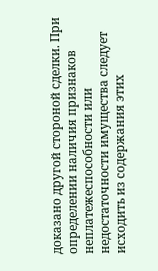доказано другой стороной сделки. При определении наличия признаков неплатежеспособности или недостаточности имущества следует исходить из содержания этих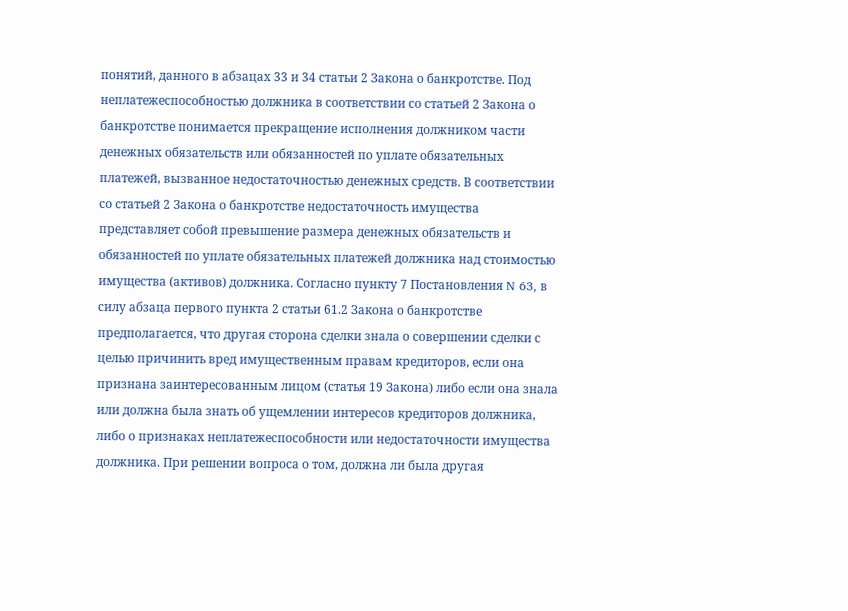понятий, данного в абзацах 33 и 34 статьи 2 Закона о банкротстве. Под неплатежеспособностью должника в соответствии со статьей 2 Закона о банкротстве понимается прекращение исполнения должником части денежных обязательств или обязанностей по уплате обязательных платежей, вызванное недостаточностью денежных средств. В соответствии со статьей 2 Закона о банкротстве недостаточность имущества представляет собой превышение размера денежных обязательств и обязанностей по уплате обязательных платежей должника над стоимостью имущества (активов) должника. Согласно пункту 7 Постановления N 63, в силу абзаца первого пункта 2 статьи 61.2 Закона о банкротстве предполагается, что другая сторона сделки знала о совершении сделки с целью причинить вред имущественным правам кредиторов, если она признана заинтересованным лицом (статья 19 Закона) либо если она знала или должна была знать об ущемлении интересов кредиторов должника, либо о признаках неплатежеспособности или недостаточности имущества должника. При решении вопроса о том, должна ли была другая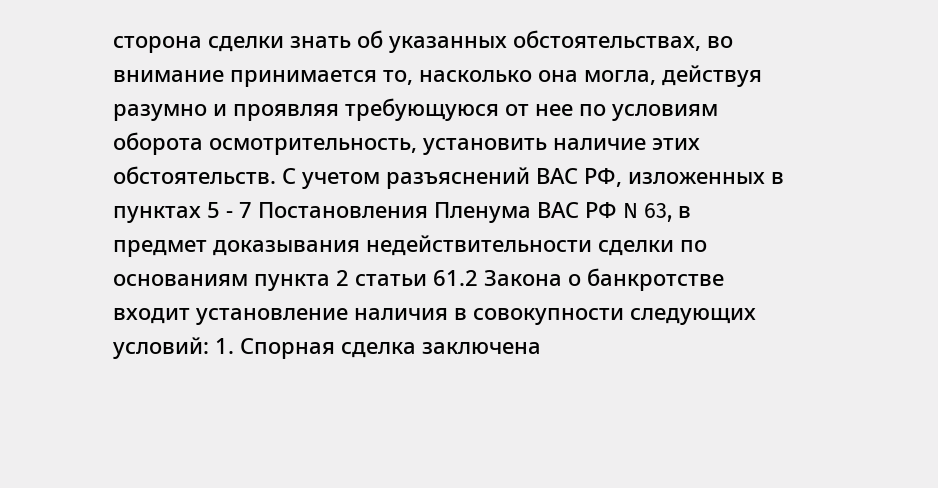сторона сделки знать об указанных обстоятельствах, во внимание принимается то, насколько она могла, действуя разумно и проявляя требующуюся от нее по условиям оборота осмотрительность, установить наличие этих обстоятельств. С учетом разъяснений ВАС РФ, изложенных в пунктах 5 - 7 Постановления Пленума ВАС РФ N 63, в предмет доказывания недействительности сделки по основаниям пункта 2 статьи 61.2 Закона о банкротстве входит установление наличия в совокупности следующих условий: 1. Спорная сделка заключена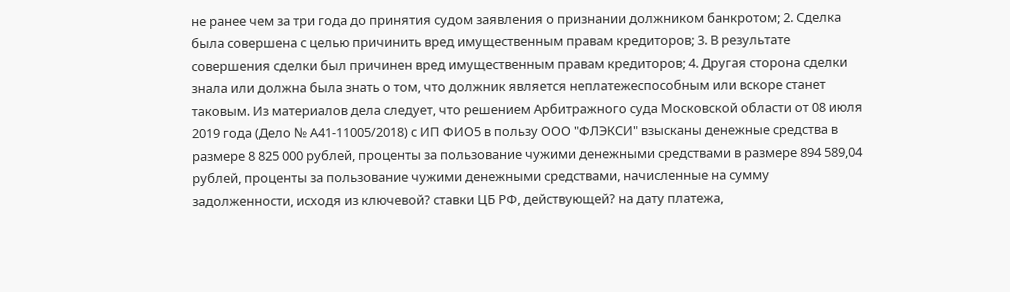не ранее чем за три года до принятия судом заявления о признании должником банкротом; 2. Сделка была совершена с целью причинить вред имущественным правам кредиторов; 3. В результате совершения сделки был причинен вред имущественным правам кредиторов; 4. Другая сторона сделки знала или должна была знать о том, что должник является неплатежеспособным или вскоре станет таковым. Из материалов дела следует, что решением Арбитражного суда Московской области от 08 июля 2019 года (Дело № А41-11005/2018) с ИП ФИО5 в пользу ООО "ФЛЭКСИ" взысканы денежные средства в размере 8 825 000 рублей, проценты за пользование чужими денежными средствами в размере 894 589,04 рублей, проценты за пользование чужими денежными средствами, начисленные на сумму задолженности, исходя из ключевой? ставки ЦБ РФ, действующей? на дату платежа,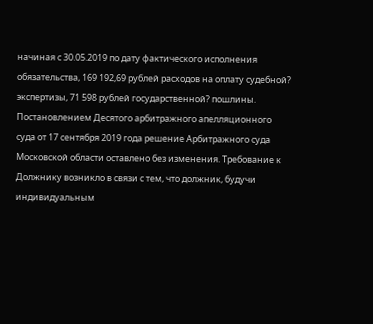начиная с 30.05.2019 по дату фактического исполнения обязательства, 169 192,69 рублей расходов на оплату судебной? экспертизы, 71 598 рублей государственной? пошлины. Постановлением Десятого арбитражного апелляционного суда от 17 сентября 2019 года решение Арбитражного суда Московской области оставлено без изменения. Требование к Должнику возникло в связи с тем, что должник, будучи индивидуальным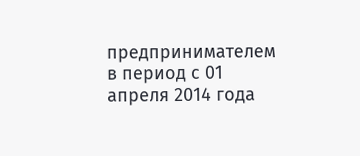предпринимателем в период с 01 апреля 2014 года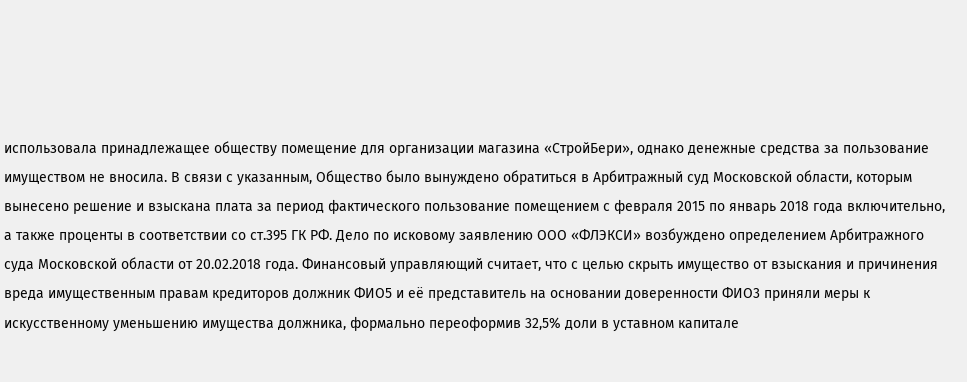использовала принадлежащее обществу помещение для организации магазина «СтройБери», однако денежные средства за пользование имуществом не вносила. В связи с указанным, Общество было вынуждено обратиться в Арбитражный суд Московской области, которым вынесено решение и взыскана плата за период фактического пользование помещением с февраля 2015 по январь 2018 года включительно, а также проценты в соответствии со ст.395 ГК РФ. Дело по исковому заявлению ООО «ФЛЭКСИ» возбуждено определением Арбитражного суда Московской области от 20.02.2018 года. Финансовый управляющий считает, что с целью скрыть имущество от взыскания и причинения вреда имущественным правам кредиторов должник ФИО5 и её представитель на основании доверенности ФИО3 приняли меры к искусственному уменьшению имущества должника, формально переоформив 32,5% доли в уставном капитале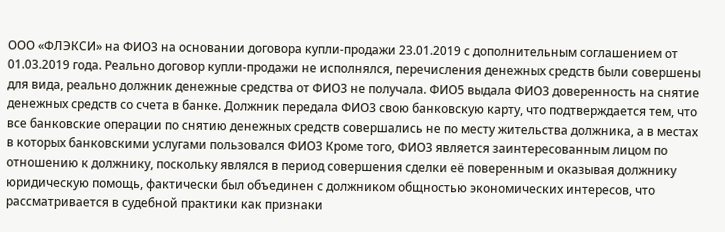ООО «ФЛЭКСИ» на ФИО3 на основании договора купли-продажи 23.01.2019 с дополнительным соглашением от 01.03.2019 года. Реально договор купли-продажи не исполнялся, перечисления денежных средств были совершены для вида, реально должник денежные средства от ФИО3 не получала. ФИО5 выдала ФИО3 доверенность на снятие денежных средств со счета в банке. Должник передала ФИО3 свою банковскую карту, что подтверждается тем, что все банковские операции по снятию денежных средств совершались не по месту жительства должника, а в местах в которых банковскими услугами пользовался ФИО3 Кроме того, ФИО3 является заинтересованным лицом по отношению к должнику, поскольку являлся в период совершения сделки её поверенным и оказывая должнику юридическую помощь, фактически был объединен с должником общностью экономических интересов, что рассматривается в судебной практики как признаки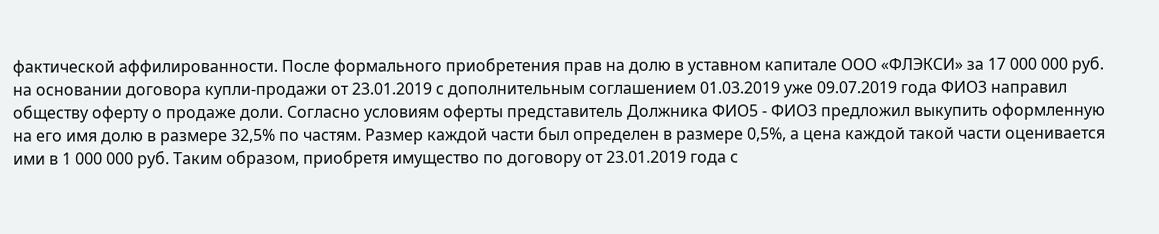фактической аффилированности. После формального приобретения прав на долю в уставном капитале ООО «ФЛЭКСИ» за 17 000 000 руб. на основании договора купли-продажи от 23.01.2019 с дополнительным соглашением 01.03.2019 уже 09.07.2019 года ФИО3 направил обществу оферту о продаже доли. Согласно условиям оферты представитель Должника ФИО5 - ФИО3 предложил выкупить оформленную на его имя долю в размере 32,5% по частям. Размер каждой части был определен в размере 0,5%, а цена каждой такой части оценивается ими в 1 000 000 руб. Таким образом, приобретя имущество по договору от 23.01.2019 года с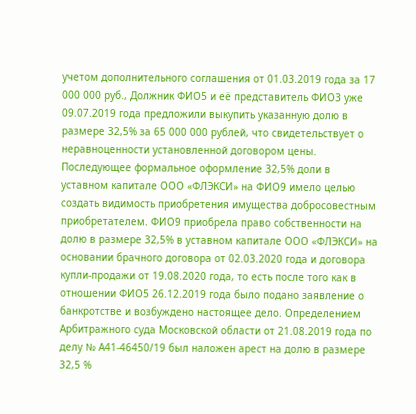учетом дополнительного соглашения от 01.03.2019 года за 17 000 000 руб., Должник ФИО5 и её представитель ФИО3 уже 09.07.2019 года предложили выкупить указанную долю в размере 32,5% за 65 000 000 рублей, что свидетельствует о неравноценности установленной договором цены. Последующее формальное оформление 32,5% доли в уставном капитале ООО «ФЛЭКСИ» на ФИО9 имело целью создать видимость приобретения имущества добросовестным приобретателем. ФИО9 приобрела право собственности на долю в размере 32,5% в уставном капитале ООО «ФЛЭКСИ» на основании брачного договора от 02.03.2020 года и договора купли-продажи от 19.08.2020 года, то есть после того как в отношении ФИО5 26.12.2019 года было подано заявление о банкротстве и возбуждено настоящее дело. Определением Арбитражного суда Московской области от 21.08.2019 года по делу № А41-46450/19 был наложен арест на долю в размере 32,5 %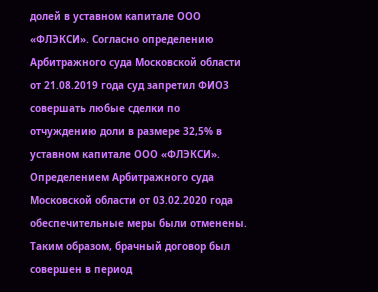долей в уставном капитале ООО «ФЛЭКСИ». Согласно определению Арбитражного суда Московской области от 21.08.2019 года суд запретил ФИО3 совершать любые сделки по отчуждению доли в размере 32,5% в уставном капитале ООО «ФЛЭКСИ». Определением Арбитражного суда Московской области от 03.02.2020 года обеспечительные меры были отменены. Таким образом, брачный договор был совершен в период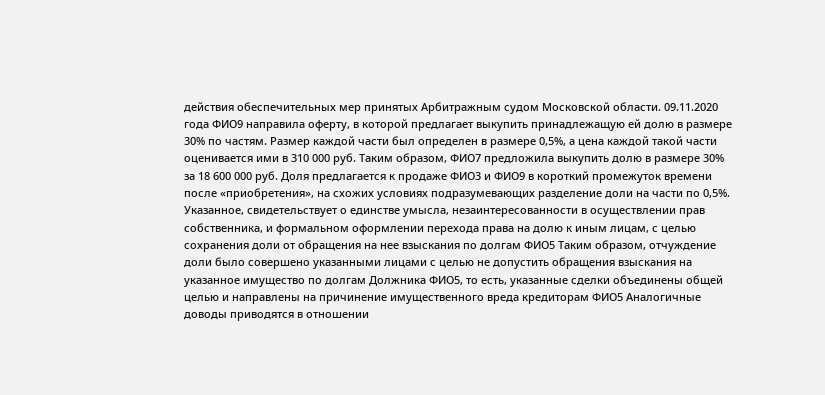действия обеспечительных мер принятых Арбитражным судом Московской области. 09.11.2020 года ФИО9 направила оферту, в которой предлагает выкупить принадлежащую ей долю в размере 30% по частям. Размер каждой части был определен в размере 0,5%, а цена каждой такой части оценивается ими в 310 000 руб. Таким образом, ФИО7 предложила выкупить долю в размере 30% за 18 600 000 руб. Доля предлагается к продаже ФИО3 и ФИО9 в короткий промежуток времени после «приобретения», на схожих условиях подразумевающих разделение доли на части по 0,5%. Указанное, свидетельствует о единстве умысла, незаинтересованности в осуществлении прав собственника, и формальном оформлении перехода права на долю к иным лицам, с целью сохранения доли от обращения на нее взыскания по долгам ФИО5 Таким образом, отчуждение доли было совершено указанными лицами с целью не допустить обращения взыскания на указанное имущество по долгам Должника ФИО5, то есть, указанные сделки объединены общей целью и направлены на причинение имущественного вреда кредиторам ФИО5 Аналогичные доводы приводятся в отношении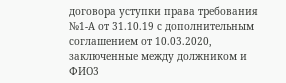договора уступки права требования №1-А от 31.10.19 с дополнительным соглашением от 10.03.2020, заключенные между должником и ФИО3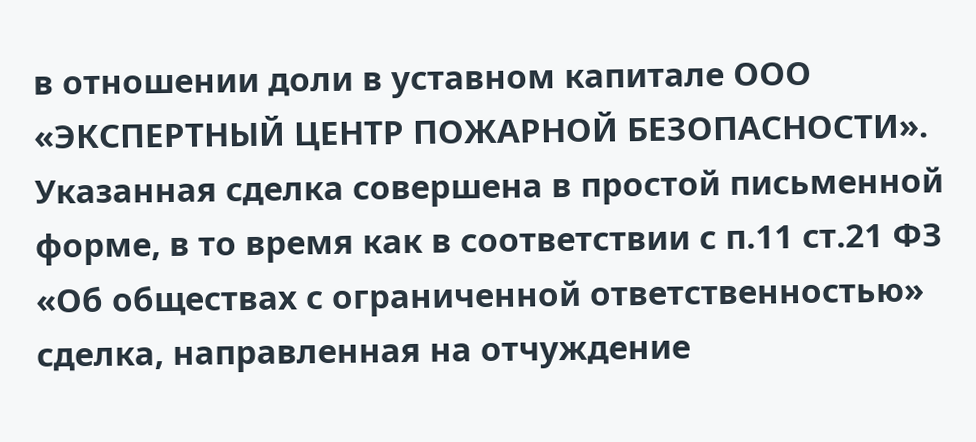в отношении доли в уставном капитале ООО «ЭКСПЕРТНЫЙ ЦЕНТР ПОЖАРНОЙ БЕЗОПАСНОСТИ». Указанная сделка совершена в простой письменной форме, в то время как в соответствии с п.11 ст.21 ФЗ «Об обществах с ограниченной ответственностью» сделка, направленная на отчуждение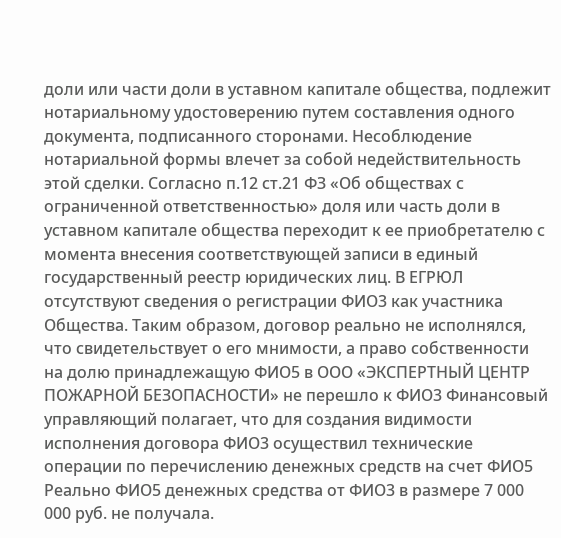доли или части доли в уставном капитале общества, подлежит нотариальному удостоверению путем составления одного документа, подписанного сторонами. Несоблюдение нотариальной формы влечет за собой недействительность этой сделки. Согласно п.12 ст.21 ФЗ «Об обществах с ограниченной ответственностью» доля или часть доли в уставном капитале общества переходит к ее приобретателю с момента внесения соответствующей записи в единый государственный реестр юридических лиц. В ЕГРЮЛ отсутствуют сведения о регистрации ФИО3 как участника Общества. Таким образом, договор реально не исполнялся, что свидетельствует о его мнимости, а право собственности на долю принадлежащую ФИО5 в ООО «ЭКСПЕРТНЫЙ ЦЕНТР ПОЖАРНОЙ БЕЗОПАСНОСТИ» не перешло к ФИО3 Финансовый управляющий полагает, что для создания видимости исполнения договора ФИО3 осуществил технические операции по перечислению денежных средств на счет ФИО5 Реально ФИО5 денежных средства от ФИО3 в размере 7 000 000 руб. не получала.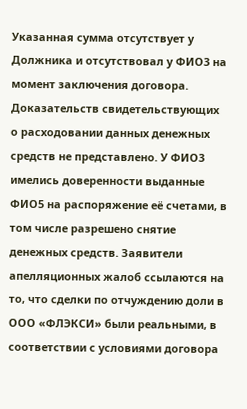Указанная сумма отсутствует у Должника и отсутствовал у ФИО3 на момент заключения договора. Доказательств свидетельствующих о расходовании данных денежных средств не представлено. У ФИО3 имелись доверенности выданные ФИО5 на распоряжение её счетами, в том числе разрешено снятие денежных средств. Заявители апелляционных жалоб ссылаются на то, что сделки по отчуждению доли в ООО «ФЛЭКСИ» были реальными, в соответствии с условиями договора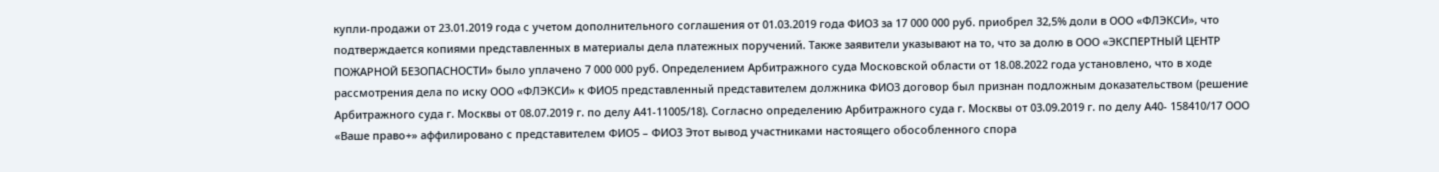купли-продажи от 23.01.2019 года с учетом дополнительного соглашения от 01.03.2019 года ФИО3 за 17 000 000 руб. приобрел 32,5% доли в ООО «ФЛЭКСИ», что подтверждается копиями представленных в материалы дела платежных поручений. Также заявители указывают на то, что за долю в ООО «ЭКСПЕРТНЫЙ ЦЕНТР ПОЖАРНОЙ БЕЗОПАСНОСТИ» было уплачено 7 000 000 руб. Определением Арбитражного суда Московской области от 18.08.2022 года установлено, что в ходе рассмотрения дела по иску ООО «ФЛЭКСИ» к ФИО5 представленный представителем должника ФИО3 договор был признан подложным доказательством (решение Арбитражного суда г. Москвы от 08.07.2019 г. по делу А41-11005/18). Согласно определению Арбитражного суда г. Москвы от 03.09.2019 г. по делу А40- 158410/17 ООО «Ваше право+» аффилировано с представителем ФИО5 – ФИО3 Этот вывод участниками настоящего обособленного спора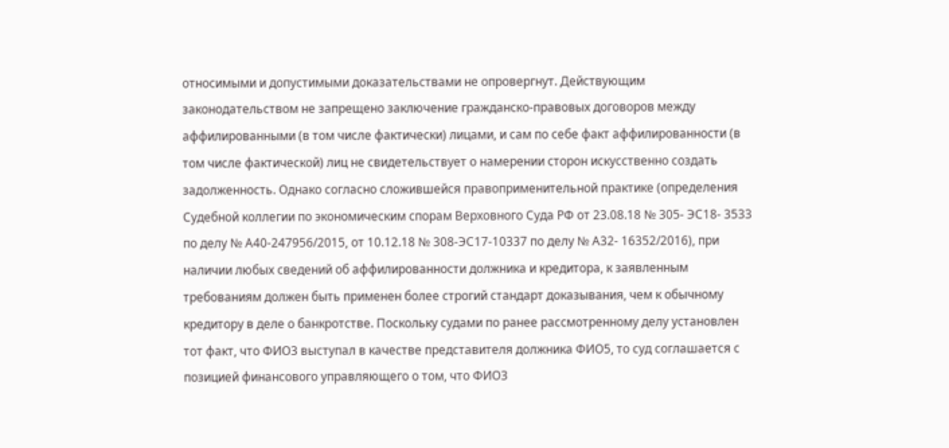относимыми и допустимыми доказательствами не опровергнут. Действующим законодательством не запрещено заключение гражданско-правовых договоров между аффилированными (в том числе фактически) лицами, и сам по себе факт аффилированности (в том числе фактической) лиц не свидетельствует о намерении сторон искусственно создать задолженность. Однако согласно сложившейся правоприменительной практике (определения Судебной коллегии по экономическим спорам Верховного Суда РФ от 23.08.18 № 305- ЭС18- 3533 по делу № А40-247956/2015, от 10.12.18 № 308-ЭС17-10337 по делу № А32- 16352/2016), при наличии любых сведений об аффилированности должника и кредитора, к заявленным требованиям должен быть применен более строгий стандарт доказывания, чем к обычному кредитору в деле о банкротстве. Поскольку судами по ранее рассмотренному делу установлен тот факт, что ФИО3 выступал в качестве представителя должника ФИО5, то суд соглашается с позицией финансового управляющего о том, что ФИО3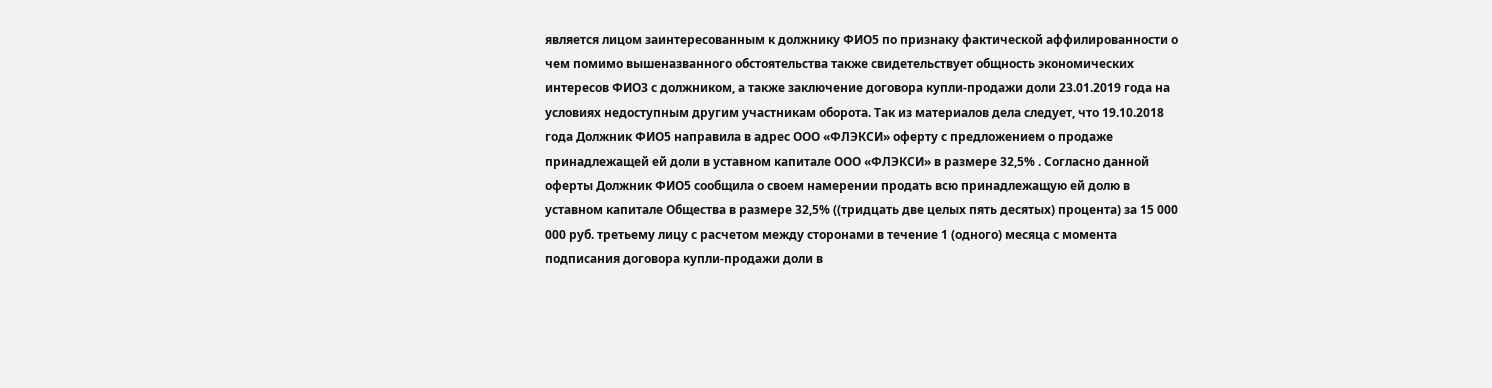является лицом заинтересованным к должнику ФИО5 по признаку фактической аффилированности о чем помимо вышеназванного обстоятельства также свидетельствует общность экономических интересов ФИО3 с должником, а также заключение договора купли-продажи доли 23.01.2019 года на условиях недоступным другим участникам оборота. Так из материалов дела следует, что 19.10.2018 года Должник ФИО5 направила в адрес ООО «ФЛЭКСИ» оферту с предложением о продаже принадлежащей ей доли в уставном капитале ООО «ФЛЭКСИ» в размере 32,5% . Согласно данной оферты Должник ФИО5 сообщила о своем намерении продать всю принадлежащую ей долю в уставном капитале Общества в размере 32,5% ((тридцать две целых пять десятых) процента) за 15 000 000 руб. третьему лицу с расчетом между сторонами в течение 1 (одного) месяца с момента подписания договора купли-продажи доли в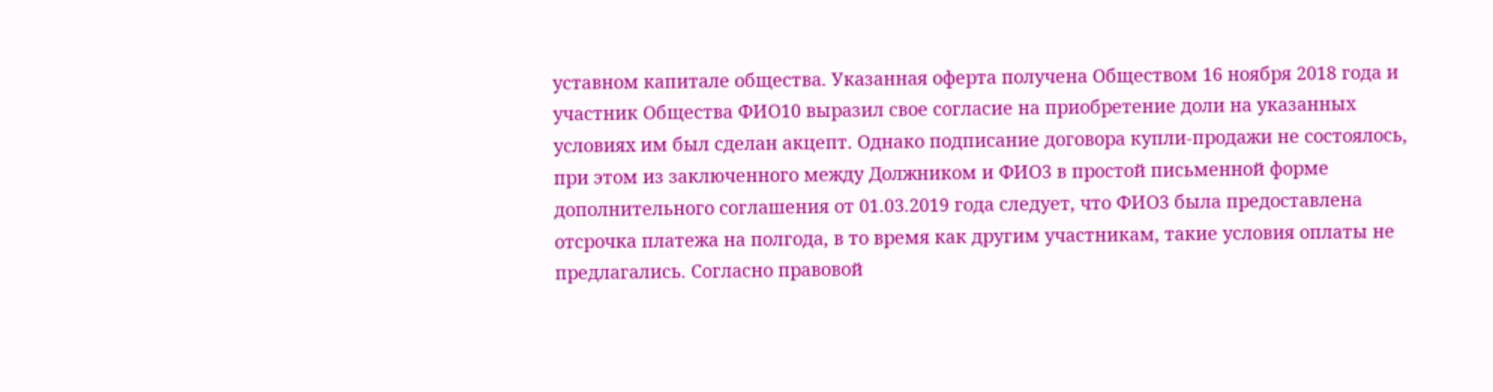уставном капитале общества. Указанная оферта получена Обществом 16 ноября 2018 года и участник Общества ФИО10 выразил свое согласие на приобретение доли на указанных условиях им был сделан акцепт. Однако подписание договора купли-продажи не состоялось, при этом из заключенного между Должником и ФИО3 в простой письменной форме дополнительного соглашения от 01.03.2019 года следует, что ФИО3 была предоставлена отсрочка платежа на полгода, в то время как другим участникам, такие условия оплаты не предлагались. Согласно правовой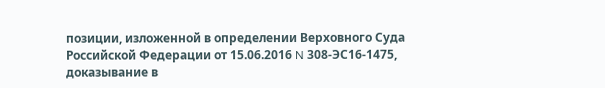позиции, изложенной в определении Верховного Суда Российской Федерации от 15.06.2016 N 308-ЭС16-1475, доказывание в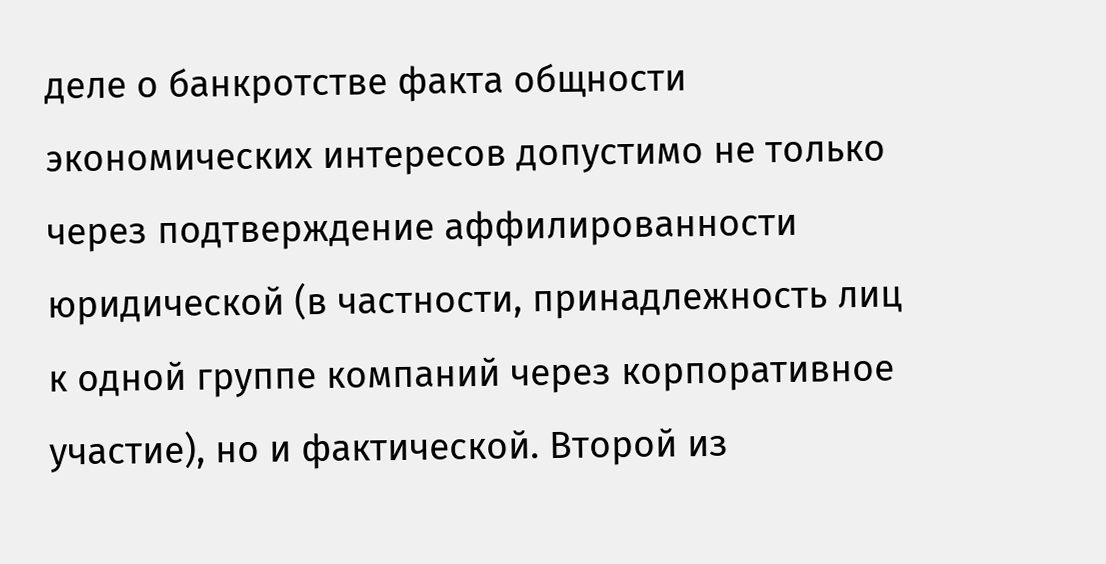деле о банкротстве факта общности экономических интересов допустимо не только через подтверждение аффилированности юридической (в частности, принадлежность лиц к одной группе компаний через корпоративное участие), но и фактической. Второй из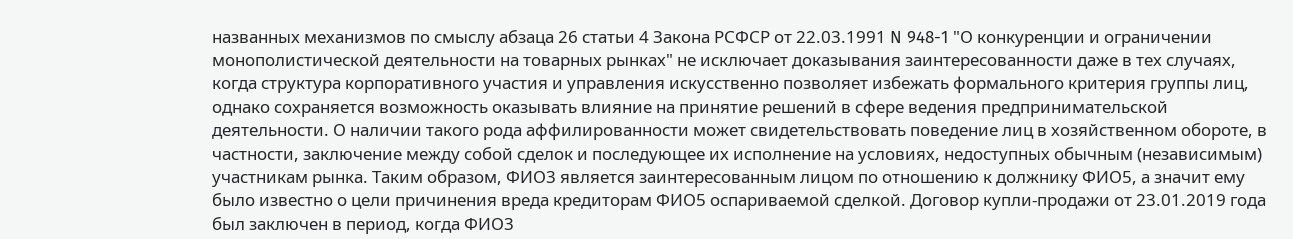названных механизмов по смыслу абзаца 26 статьи 4 Закона РСФСР от 22.03.1991 N 948-1 "О конкуренции и ограничении монополистической деятельности на товарных рынках" не исключает доказывания заинтересованности даже в тех случаях, когда структура корпоративного участия и управления искусственно позволяет избежать формального критерия группы лиц, однако сохраняется возможность оказывать влияние на принятие решений в сфере ведения предпринимательской деятельности. О наличии такого рода аффилированности может свидетельствовать поведение лиц в хозяйственном обороте, в частности, заключение между собой сделок и последующее их исполнение на условиях, недоступных обычным (независимым) участникам рынка. Таким образом, ФИО3 является заинтересованным лицом по отношению к должнику ФИО5, а значит ему было известно о цели причинения вреда кредиторам ФИО5 оспариваемой сделкой. Договор купли-продажи от 23.01.2019 года был заключен в период, когда ФИО3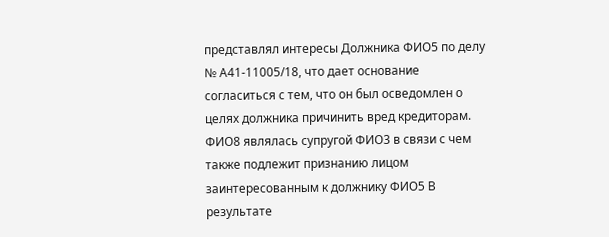представлял интересы Должника ФИО5 по делу № А41-11005/18, что дает основание согласиться с тем, что он был осведомлен о целях должника причинить вред кредиторам. ФИО8 являлась супругой ФИО3 в связи с чем также подлежит признанию лицом заинтересованным к должнику ФИО5 В результате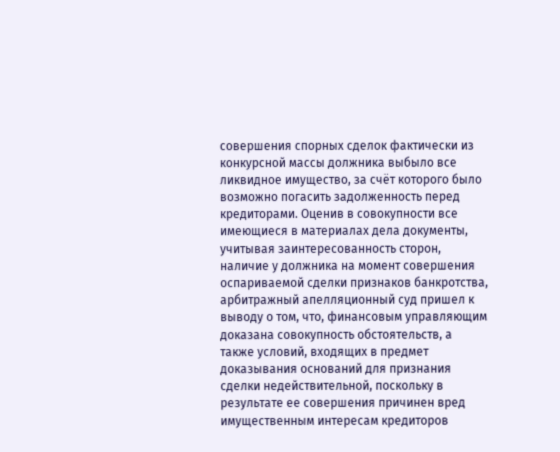совершения спорных сделок фактически из конкурсной массы должника выбыло все ликвидное имущество, за счёт которого было возможно погасить задолженность перед кредиторами. Оценив в совокупности все имеющиеся в материалах дела документы, учитывая заинтересованность сторон, наличие у должника на момент совершения оспариваемой сделки признаков банкротства, арбитражный апелляционный суд пришел к выводу о том, что, финансовым управляющим доказана совокупность обстоятельств, а также условий, входящих в предмет доказывания оснований для признания сделки недействительной, поскольку в результате ее совершения причинен вред имущественным интересам кредиторов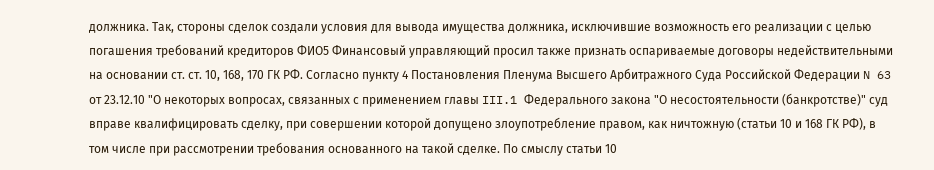должника. Так, стороны сделок создали условия для вывода имущества должника, исключившие возможность его реализации с целью погашения требований кредиторов ФИО5 Финансовый управляющий просил также признать оспариваемые договоры недействительными на основании ст. ст. 10, 168, 170 ГК РФ. Согласно пункту 4 Постановления Пленума Высшего Арбитражного Суда Российской Федерации N 63 от 23.12.10 "О некоторых вопросах, связанных с применением главы III.1 Федерального закона "О несостоятельности (банкротстве)" суд вправе квалифицировать сделку, при совершении которой допущено злоупотребление правом, как ничтожную (статьи 10 и 168 ГК РФ), в том числе при рассмотрении требования основанного на такой сделке. По смыслу статьи 10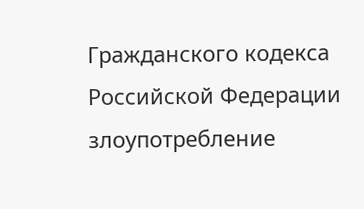Гражданского кодекса Российской Федерации злоупотребление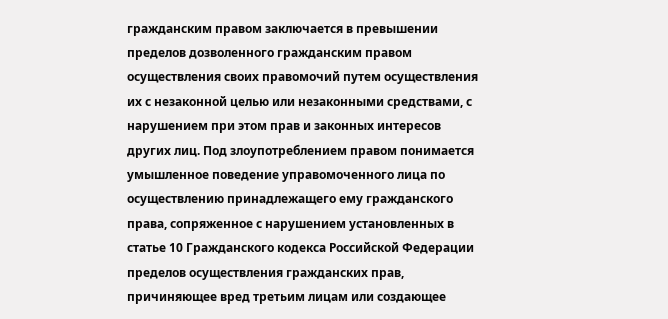гражданским правом заключается в превышении пределов дозволенного гражданским правом осуществления своих правомочий путем осуществления их с незаконной целью или незаконными средствами, с нарушением при этом прав и законных интересов других лиц. Под злоупотреблением правом понимается умышленное поведение управомоченного лица по осуществлению принадлежащего ему гражданского права, сопряженное с нарушением установленных в статье 10 Гражданского кодекса Российской Федерации пределов осуществления гражданских прав, причиняющее вред третьим лицам или создающее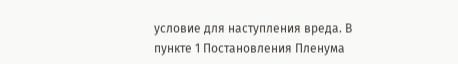условие для наступления вреда. В пункте 1 Постановления Пленума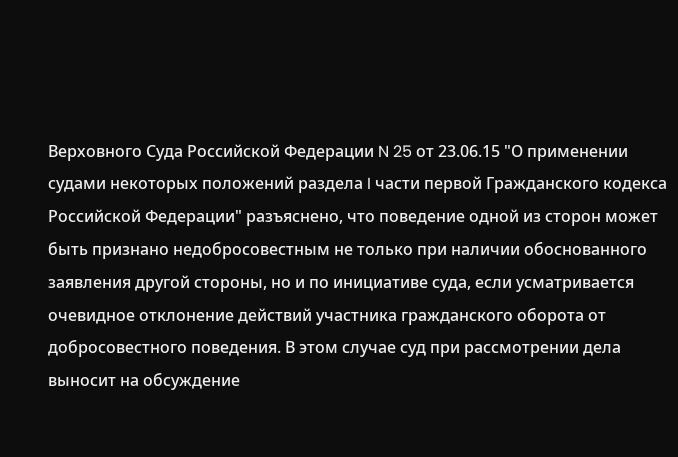Верховного Суда Российской Федерации N 25 от 23.06.15 "О применении судами некоторых положений раздела I части первой Гражданского кодекса Российской Федерации" разъяснено, что поведение одной из сторон может быть признано недобросовестным не только при наличии обоснованного заявления другой стороны, но и по инициативе суда, если усматривается очевидное отклонение действий участника гражданского оборота от добросовестного поведения. В этом случае суд при рассмотрении дела выносит на обсуждение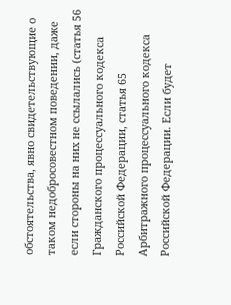обстоятельства, явно свидетельствующие о таком недобросовестном поведении, даже если стороны на них не ссылались (статья 56 Гражданского процессуального кодекса Российской Федерации, статья 65 Арбитражного процессуального кодекса Российской Федерации. Если будет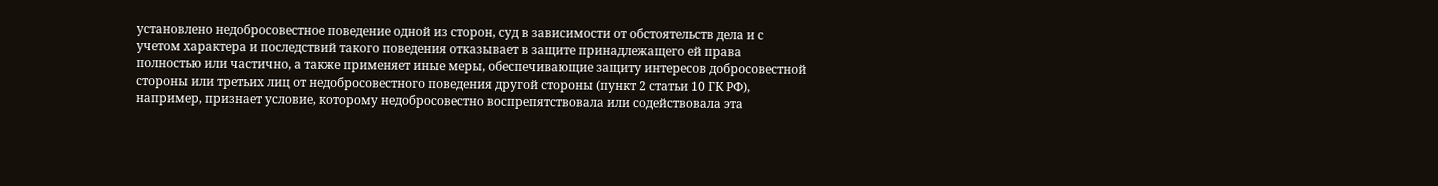установлено недобросовестное поведение одной из сторон, суд в зависимости от обстоятельств дела и с учетом характера и последствий такого поведения отказывает в защите принадлежащего ей права полностью или частично, а также применяет иные меры, обеспечивающие защиту интересов добросовестной стороны или третьих лиц от недобросовестного поведения другой стороны (пункт 2 статьи 10 ГК РФ), например, признает условие, которому недобросовестно воспрепятствовала или содействовала эта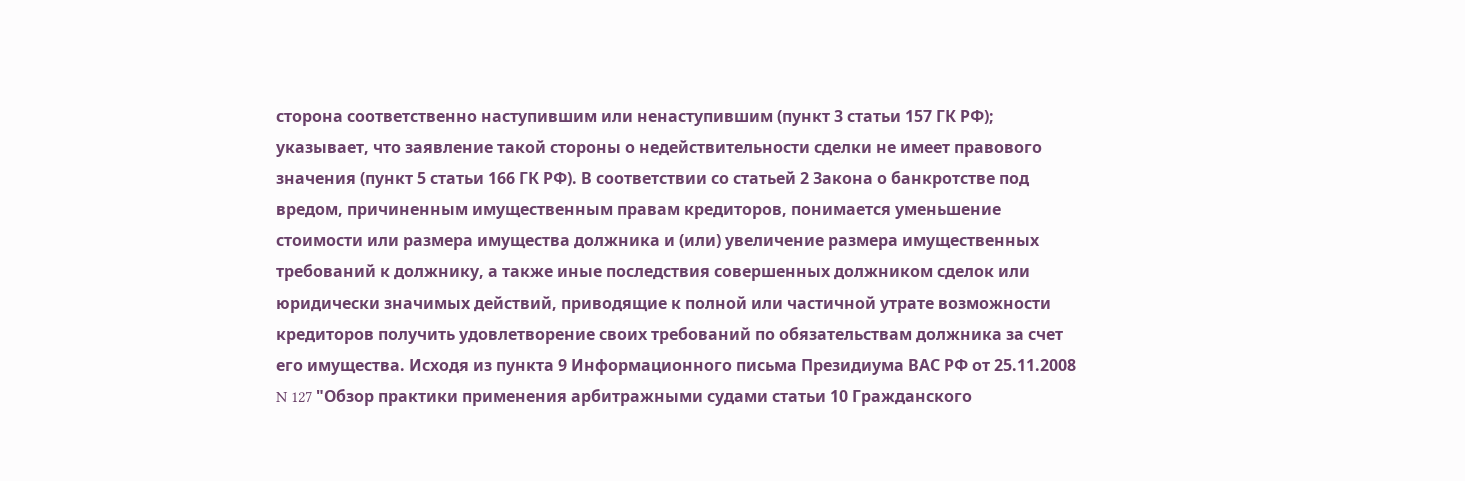сторона соответственно наступившим или ненаступившим (пункт 3 статьи 157 ГК РФ); указывает, что заявление такой стороны о недействительности сделки не имеет правового значения (пункт 5 статьи 166 ГК РФ). В соответствии со статьей 2 Закона о банкротстве под вредом, причиненным имущественным правам кредиторов, понимается уменьшение стоимости или размера имущества должника и (или) увеличение размера имущественных требований к должнику, а также иные последствия совершенных должником сделок или юридически значимых действий, приводящие к полной или частичной утрате возможности кредиторов получить удовлетворение своих требований по обязательствам должника за счет его имущества. Исходя из пункта 9 Информационного письма Президиума ВАС РФ от 25.11.2008 N 127 "Обзор практики применения арбитражными судами статьи 10 Гражданского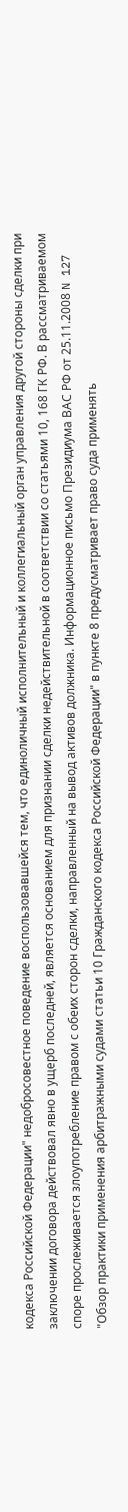кодекса Российской Федерации" недобросовестное поведение воспользовавшейся тем, что единоличный исполнительный и коллегиальный орган управления другой стороны сделки при заключении договора действовал явно в ущерб последней, является основанием для признании сделки недействительной в соответствии со статьями 10, 168 ГК РФ. В рассматриваемом споре прослеживается злоупотребление правом с обеих сторон сделки, направленный на вывод активов должника. Информационное письмо Президиума ВАС РФ от 25.11.2008 N 127 "Обзор практики применения арбитражными судами статьи 10 Гражданского кодекса Российской Федерации" в пункте 8 предусматривает право суда применять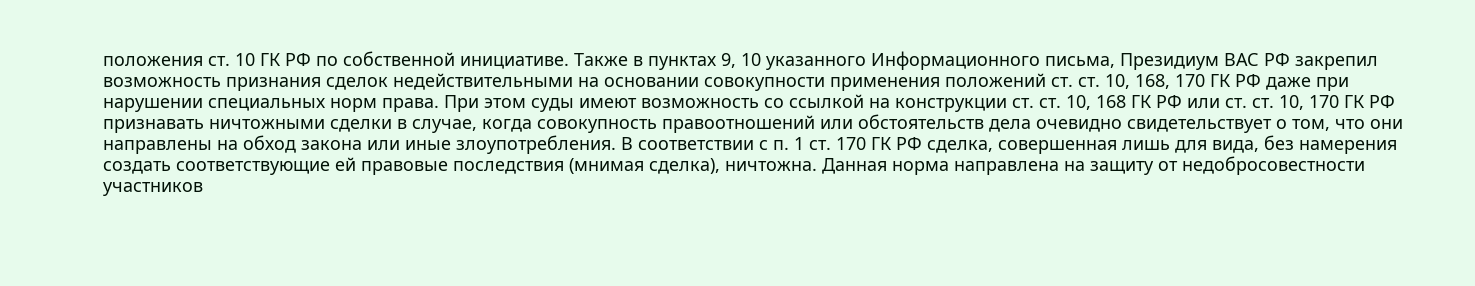положения ст. 10 ГК РФ по собственной инициативе. Также в пунктах 9, 10 указанного Информационного письма, Президиум ВАС РФ закрепил возможность признания сделок недействительными на основании совокупности применения положений ст. ст. 10, 168, 170 ГК РФ даже при нарушении специальных норм права. При этом суды имеют возможность со ссылкой на конструкции ст. ст. 10, 168 ГК РФ или ст. ст. 10, 170 ГК РФ признавать ничтожными сделки в случае, когда совокупность правоотношений или обстоятельств дела очевидно свидетельствует о том, что они направлены на обход закона или иные злоупотребления. В соответствии с п. 1 ст. 170 ГК РФ сделка, совершенная лишь для вида, без намерения создать соответствующие ей правовые последствия (мнимая сделка), ничтожна. Данная норма направлена на защиту от недобросовестности участников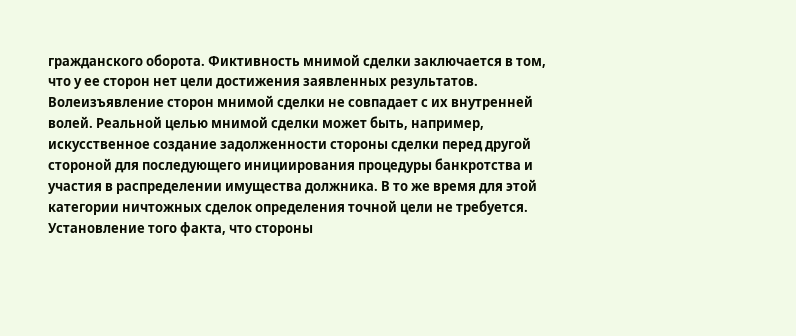гражданского оборота. Фиктивность мнимой сделки заключается в том, что у ее сторон нет цели достижения заявленных результатов. Волеизъявление сторон мнимой сделки не совпадает с их внутренней волей. Реальной целью мнимой сделки может быть, например, искусственное создание задолженности стороны сделки перед другой стороной для последующего инициирования процедуры банкротства и участия в распределении имущества должника. В то же время для этой категории ничтожных сделок определения точной цели не требуется. Установление того факта, что стороны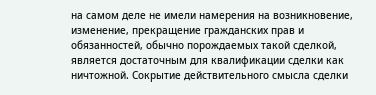на самом деле не имели намерения на возникновение, изменение, прекращение гражданских прав и обязанностей, обычно порождаемых такой сделкой, является достаточным для квалификации сделки как ничтожной. Сокрытие действительного смысла сделки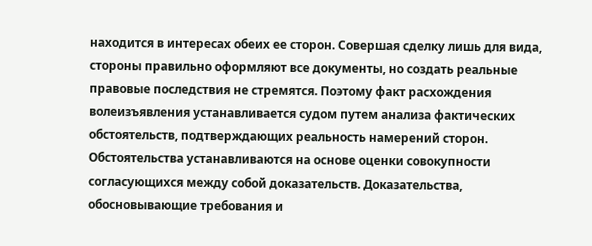находится в интересах обеих ее сторон. Совершая сделку лишь для вида, стороны правильно оформляют все документы, но создать реальные правовые последствия не стремятся. Поэтому факт расхождения волеизъявления устанавливается судом путем анализа фактических обстоятельств, подтверждающих реальность намерений сторон. Обстоятельства устанавливаются на основе оценки совокупности согласующихся между собой доказательств. Доказательства, обосновывающие требования и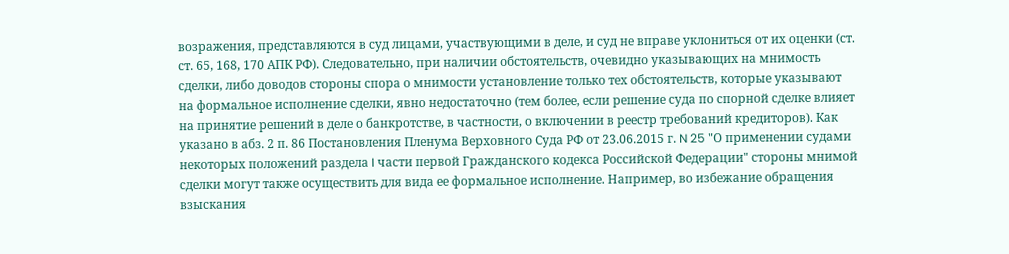возражения, представляются в суд лицами, участвующими в деле, и суд не вправе уклониться от их оценки (ст. ст. 65, 168, 170 АПК РФ). Следовательно, при наличии обстоятельств, очевидно указывающих на мнимость сделки, либо доводов стороны спора о мнимости установление только тех обстоятельств, которые указывают на формальное исполнение сделки, явно недостаточно (тем более, если решение суда по спорной сделке влияет на принятие решений в деле о банкротстве, в частности, о включении в реестр требований кредиторов). Как указано в абз. 2 п. 86 Постановления Пленума Верховного Суда РФ от 23.06.2015 г. N 25 "О применении судами некоторых положений раздела I части первой Гражданского кодекса Российской Федерации" стороны мнимой сделки могут также осуществить для вида ее формальное исполнение. Например, во избежание обращения взыскания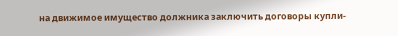на движимое имущество должника заключить договоры купли-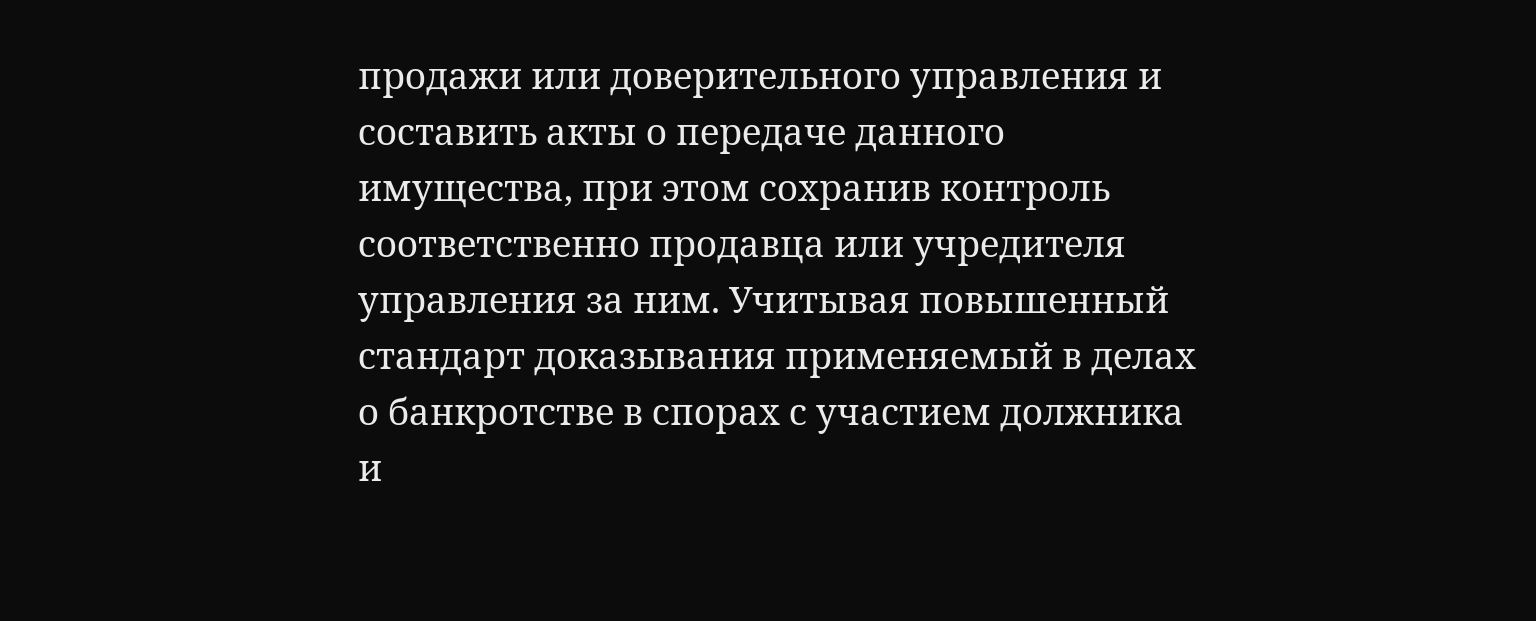продажи или доверительного управления и составить акты о передаче данного имущества, при этом сохранив контроль соответственно продавца или учредителя управления за ним. Учитывая повышенный стандарт доказывания применяемый в делах о банкротстве в спорах с участием должника и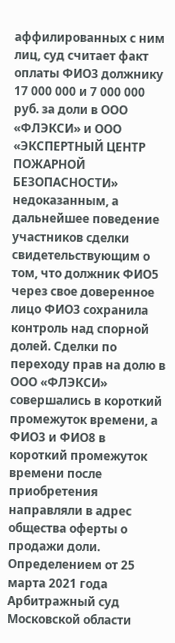аффилированных с ним лиц, суд считает факт оплаты ФИО3 должнику 17 000 000 и 7 000 000 руб. за доли в ООО «ФЛЭКСИ» и ООО «ЭКСПЕРТНЫЙ ЦЕНТР ПОЖАРНОЙ БЕЗОПАСНОСТИ» недоказанным, а дальнейшее поведение участников сделки свидетельствующим о том, что должник ФИО5 через свое доверенное лицо ФИО3 сохранила контроль над спорной долей. Сделки по переходу прав на долю в ООО «ФЛЭКСИ» совершались в короткий промежуток времени, а ФИО3 и ФИО8 в короткий промежуток времени после приобретения направляли в адрес общества оферты о продажи доли. Определением от 25 марта 2021 года Арбитражный суд Московской области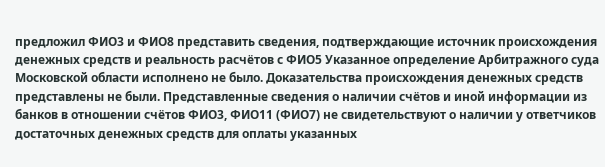предложил ФИО3 и ФИО8 представить сведения, подтверждающие источник происхождения денежных средств и реальность расчётов с ФИО5 Указанное определение Арбитражного суда Московской области исполнено не было. Доказательства происхождения денежных средств представлены не были. Представленные сведения о наличии счётов и иной информации из банков в отношении счётов ФИО3, ФИО11 (ФИО7) не свидетельствуют о наличии у ответчиков достаточных денежных средств для оплаты указанных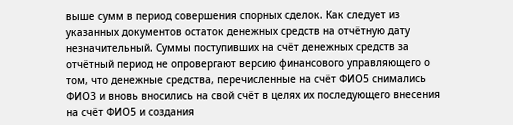выше сумм в период совершения спорных сделок. Как следует из указанных документов остаток денежных средств на отчётную дату незначительный. Суммы поступивших на счёт денежных средств за отчётный период не опровергают версию финансового управляющего о том, что денежные средства, перечисленные на счёт ФИО5 снимались ФИО3 и вновь вносились на свой счёт в целях их последующего внесения на счёт ФИО5 и создания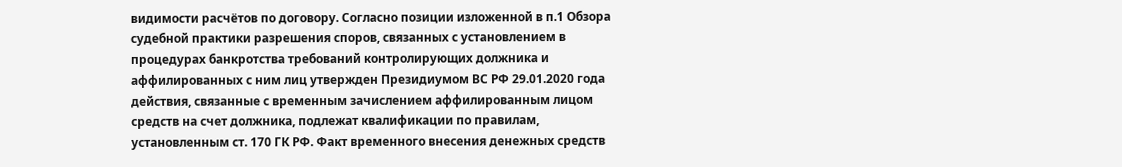видимости расчётов по договору. Согласно позиции изложенной в п.1 Обзора судебной практики разрешения споров, связанных с установлением в процедурах банкротства требований контролирующих должника и аффилированных с ним лиц утвержден Президиумом ВС РФ 29.01.2020 года действия, связанные с временным зачислением аффилированным лицом средств на счет должника, подлежат квалификации по правилам, установленным ст. 170 ГК РФ. Факт временного внесения денежных средств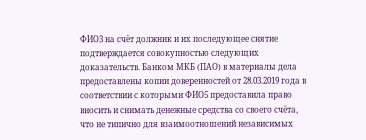ФИО3 на счёт должник и их последующее снятие подтверждается совокупностью следующих доказательств. Банком МКБ (ПАО) в материалы дела предоставлены копии доверенностей от 28.03.2019 года в соответствии с которыми ФИО5 предоставила право вносить и снимать денежные средства со своего счёта, что не типично для взаимоотношений независимых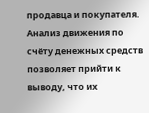продавца и покупателя. Анализ движения по счёту денежных средств позволяет прийти к выводу, что их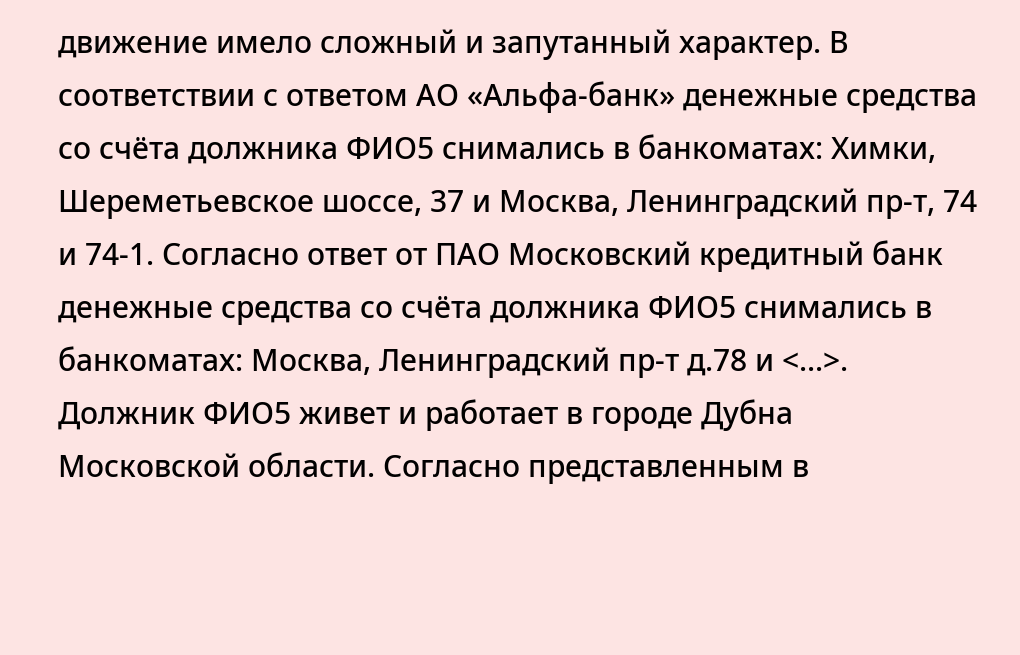движение имело сложный и запутанный характер. В соответствии с ответом АО «Альфа-банк» денежные средства со счёта должника ФИО5 снимались в банкоматах: Химки, Шереметьевское шоссе, 37 и Москва, Ленинградский пр-т, 74 и 74-1. Согласно ответ от ПАО Московский кредитный банк денежные средства со счёта должника ФИО5 снимались в банкоматах: Москва, Ленинградский пр-т д.78 и <...>. Должник ФИО5 живет и работает в городе Дубна Московской области. Согласно представленным в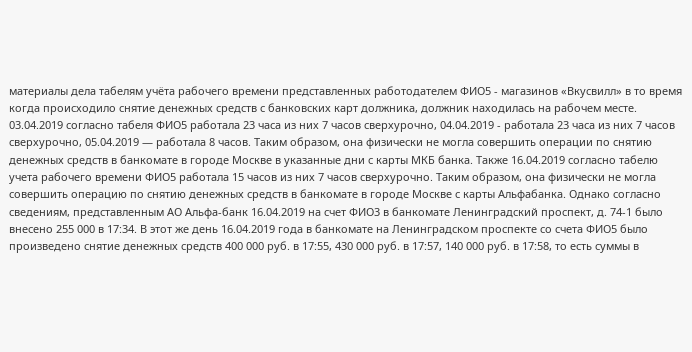материалы дела табелям учёта рабочего времени представленных работодателем ФИО5 - магазинов «Вкусвилл» в то время когда происходило снятие денежных средств с банковских карт должника, должник находилась на рабочем месте. 03.04.2019 согласно табеля ФИО5 работала 23 часа из них 7 часов сверхурочно, 04.04.2019 - работала 23 часа из них 7 часов сверхурочно, 05.04.2019 — работала 8 часов. Таким образом, она физически не могла совершить операции по снятию денежных средств в банкомате в городе Москве в указанные дни с карты МКБ банка. Также 16.04.2019 согласно табелю учета рабочего времени ФИО5 работала 15 часов из них 7 часов сверхурочно. Таким образом, она физически не могла совершить операцию по снятию денежных средств в банкомате в городе Москве с карты Альфабанка. Однако согласно сведениям, представленным АО Альфа-банк 16.04.2019 на счет ФИО3 в банкомате Ленинградский проспект, д. 74-1 было внесено 255 000 в 17:34. В этот же день 16.04.2019 года в банкомате на Ленинградском проспекте со счета ФИО5 было произведено снятие денежных средств 400 000 руб. в 17:55, 430 000 руб. в 17:57, 140 000 руб. в 17:58, то есть суммы в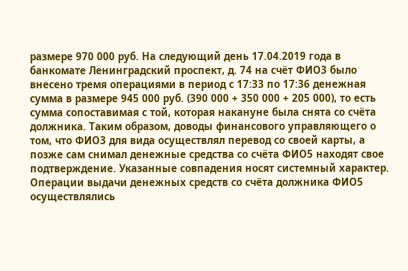размере 970 000 руб. На следующий день 17.04.2019 года в банкомате Ленинградский проспект, д. 74 на счёт ФИО3 было внесено тремя операциями в период с 17:33 по 17:36 денежная сумма в размере 945 000 руб. (390 000 + 350 000 + 205 000), то есть сумма сопоставимая с той, которая накануне была снята со счёта должника. Таким образом, доводы финансового управляющего о том, что ФИО3 для вида осуществлял перевод со своей карты, а позже сам снимал денежные средства со счёта ФИО5 находят свое подтверждение. Указанные совпадения носят системный характер. Операции выдачи денежных средств со счёта должника ФИО5 осуществлялись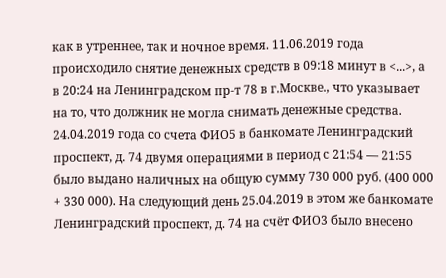как в утреннее, так и ночное время. 11.06.2019 года происходило снятие денежных средств в 09:18 минут в <...>, а в 20:24 на Ленинградском пр-т 78 в г.Москве., что указывает на то, что должник не могла снимать денежные средства. 24.04.2019 года со счета ФИО5 в банкомате Ленинградский проспект, д. 74 двумя операциями в период с 21:54 — 21:55 было выдано наличных на общую сумму 730 000 руб. (400 000 + 330 000). На следующий день 25.04.2019 в этом же банкомате Ленинградский проспект, д. 74 на счёт ФИО3 было внесено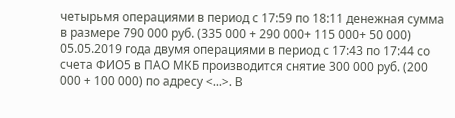четырьмя операциями в период с 17:59 по 18:11 денежная сумма в размере 790 000 руб. (335 000 + 290 000+ 115 000+ 50 000) 05.05.2019 года двумя операциями в период с 17:43 по 17:44 со счета ФИО5 в ПАО МКБ производится снятие 300 000 руб. (200 000 + 100 000) по адресу <...>. В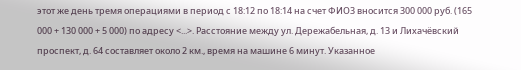этот же день тремя операциями в период с 18:12 по 18:14 на счет ФИО3 вносится 300 000 руб. (165 000 + 130 000 + 5 000) по адресу <...>. Расстояние между ул. Дережабельная, д. 13 и Лихачёвский проспект, д. 64 составляет около 2 км., время на машине 6 минут. Указанное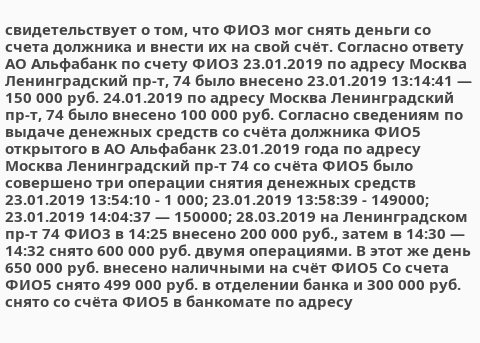свидетельствует о том, что ФИО3 мог снять деньги со счета должника и внести их на свой счёт. Согласно ответу АО Альфабанк по счету ФИО3 23.01.2019 по адресу Москва Ленинградский пр-т, 74 было внесено 23.01.2019 13:14:41 — 150 000 руб. 24.01.2019 по адресу Москва Ленинградский пр-т, 74 было внесено 100 000 руб. Согласно сведениям по выдаче денежных средств со счёта должника ФИО5 открытого в АО Альфабанк 23.01.2019 года по адресу Москва Ленинградский пр-т 74 со счёта ФИО5 было совершено три операции снятия денежных средств 23.01.2019 13:54:10 - 1 000; 23.01.2019 13:58:39 - 149000; 23.01.2019 14:04:37 — 150000; 28.03.2019 на Ленинградском пр-т 74 ФИО3 в 14:25 внесено 200 000 руб., затем в 14:30 — 14:32 снято 600 000 руб. двумя операциями. В этот же день 650 000 руб. внесено наличными на счёт ФИО5 Со счета ФИО5 снято 499 000 руб. в отделении банка и 300 000 руб. снято со счёта ФИО5 в банкомате по адресу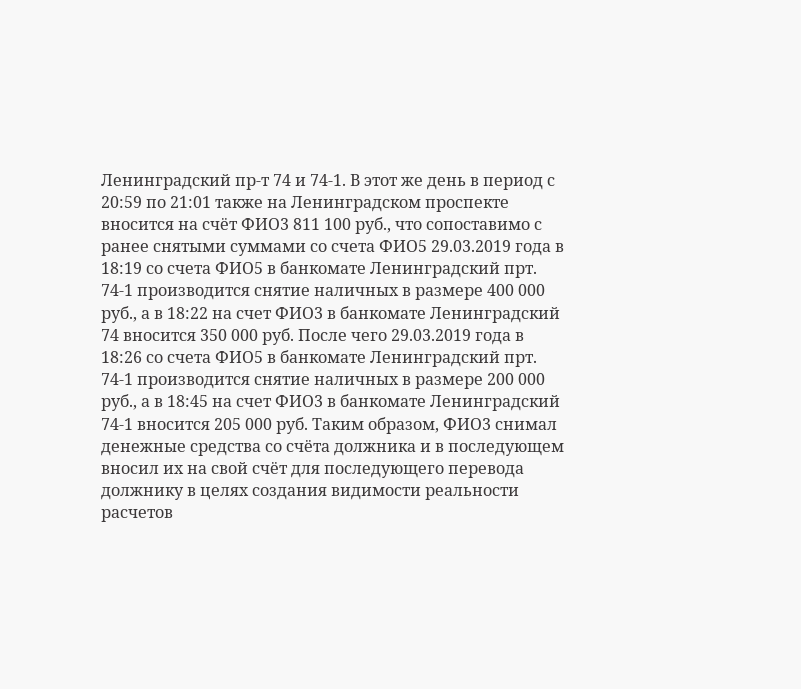Ленинградский пр-т 74 и 74-1. В этот же день в период с 20:59 по 21:01 также на Ленинградском проспекте вносится на счёт ФИО3 811 100 руб., что сопоставимо с ранее снятыми суммами со счета ФИО5 29.03.2019 года в 18:19 со счета ФИО5 в банкомате Ленинградский прт. 74-1 производится снятие наличных в размере 400 000 руб., а в 18:22 на счет ФИО3 в банкомате Ленинградский 74 вносится 350 000 руб. После чего 29.03.2019 года в 18:26 со счета ФИО5 в банкомате Ленинградский прт. 74-1 производится снятие наличных в размере 200 000 руб., а в 18:45 на счет ФИО3 в банкомате Ленинградский 74-1 вносится 205 000 руб. Таким образом, ФИО3 снимал денежные средства со счёта должника и в последующем вносил их на свой счёт для последующего перевода должнику в целях создания видимости реальности расчетов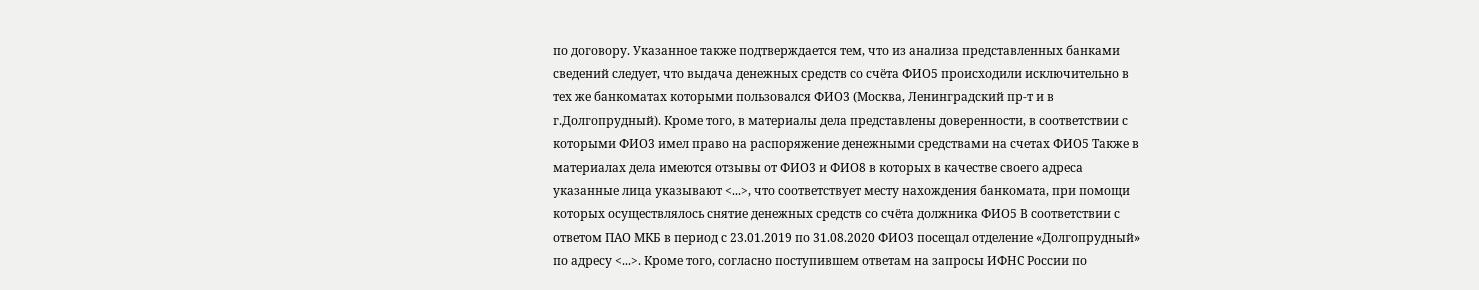по договору. Указанное также подтверждается тем, что из анализа представленных банками сведений следует, что выдача денежных средств со счёта ФИО5 происходили исключительно в тех же банкоматах которыми пользовался ФИО3 (Москва, Ленинградский пр-т и в г.Долгопрудный). Кроме того, в материалы дела представлены доверенности, в соответствии с которыми ФИО3 имел право на распоряжение денежными средствами на счетах ФИО5 Также в материалах дела имеются отзывы от ФИО3 и ФИО8 в которых в качестве своего адреса указанные лица указывают <...>, что соответствует месту нахождения банкомата, при помощи которых осуществлялось снятие денежных средств со счёта должника ФИО5 В соответствии с ответом ПАО МКБ в период с 23.01.2019 по 31.08.2020 ФИО3 посещал отделение «Долгопрудный» по адресу <...>. Кроме того, согласно поступившем ответам на запросы ИФНС России по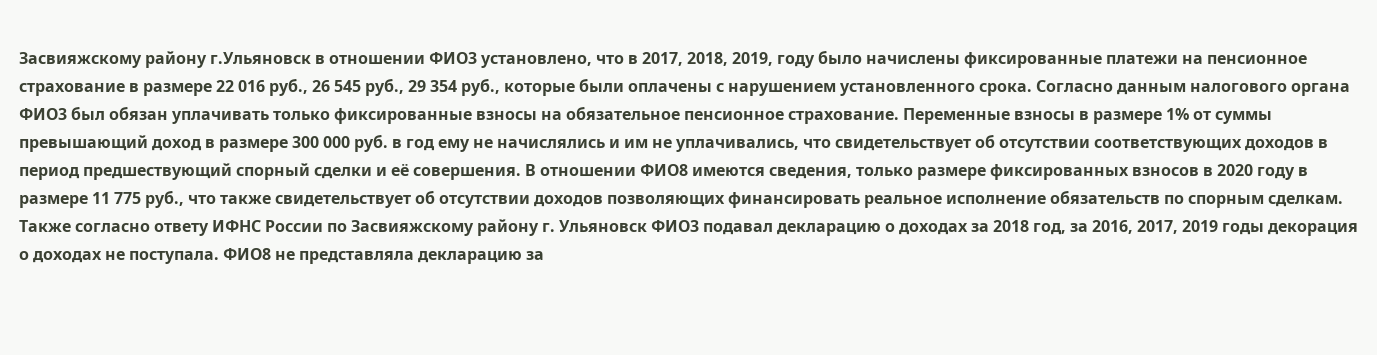Засвияжскому району г.Ульяновск в отношении ФИО3 установлено, что в 2017, 2018, 2019, году было начислены фиксированные платежи на пенсионное страхование в размере 22 016 руб., 26 545 руб., 29 354 руб., которые были оплачены с нарушением установленного срока. Согласно данным налогового органа ФИО3 был обязан уплачивать только фиксированные взносы на обязательное пенсионное страхование. Переменные взносы в размере 1% от суммы превышающий доход в размере 300 000 руб. в год ему не начислялись и им не уплачивались, что свидетельствует об отсутствии соответствующих доходов в период предшествующий спорный сделки и её совершения. В отношении ФИО8 имеются сведения, только размере фиксированных взносов в 2020 году в размере 11 775 руб., что также свидетельствует об отсутствии доходов позволяющих финансировать реальное исполнение обязательств по спорным сделкам. Также согласно ответу ИФНС России по Засвияжскому району г. Ульяновск ФИО3 подавал декларацию о доходах за 2018 год, за 2016, 2017, 2019 годы декорация о доходах не поступала. ФИО8 не представляла декларацию за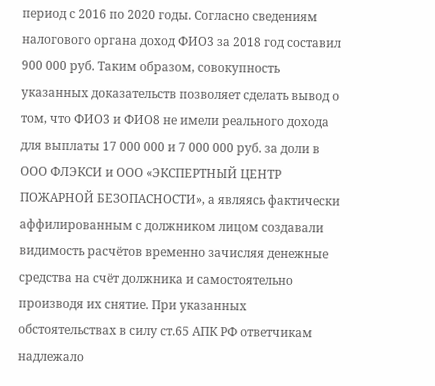период с 2016 по 2020 годы. Согласно сведениям налогового органа доход ФИО3 за 2018 год составил 900 000 руб. Таким образом, совокупность указанных доказательств позволяет сделать вывод о том, что ФИО3 и ФИО8 не имели реального дохода для выплаты 17 000 000 и 7 000 000 руб. за доли в ООО ФЛЭКСИ и ООО «ЭКСПЕРТНЫЙ ЦЕНТР ПОЖАРНОЙ БЕЗОПАСНОСТИ», а являясь фактически аффилированным с должником лицом создавали видимость расчётов временно зачисляя денежные средства на счёт должника и самостоятельно производя их снятие. При указанных обстоятельствах в силу ст.65 АПК РФ ответчикам надлежало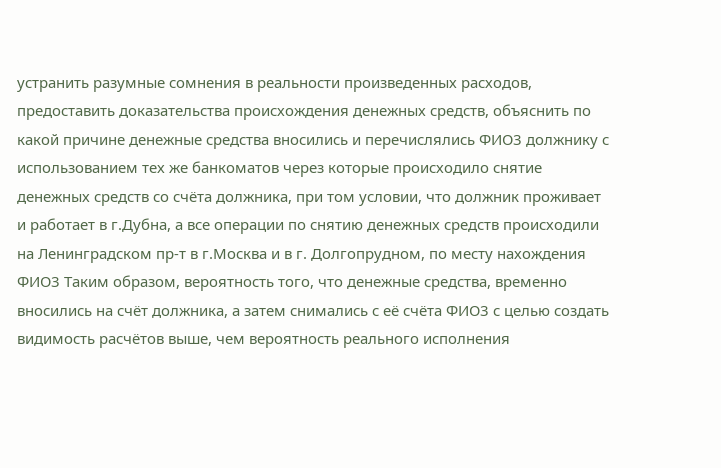устранить разумные сомнения в реальности произведенных расходов, предоставить доказательства происхождения денежных средств, объяснить по какой причине денежные средства вносились и перечислялись ФИО3 должнику с использованием тех же банкоматов через которые происходило снятие денежных средств со счёта должника, при том условии, что должник проживает и работает в г.Дубна, а все операции по снятию денежных средств происходили на Ленинградском пр-т в г.Москва и в г. Долгопрудном, по месту нахождения ФИО3 Таким образом, вероятность того, что денежные средства, временно вносились на счёт должника, а затем снимались с её счёта ФИО3 с целью создать видимость расчётов выше, чем вероятность реального исполнения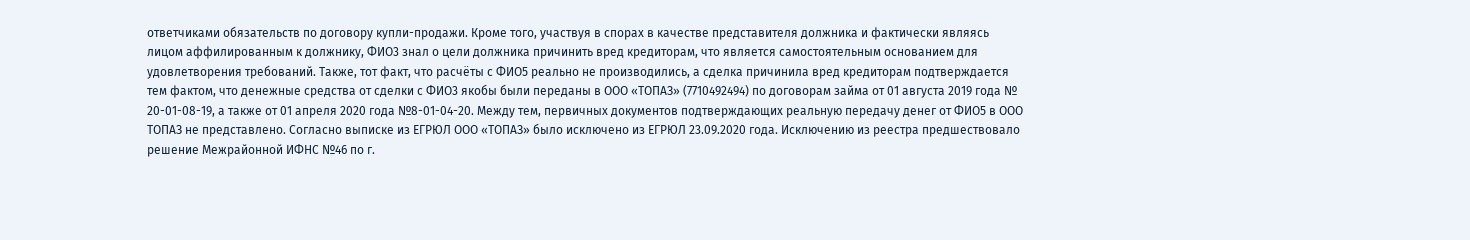ответчиками обязательств по договору купли-продажи. Кроме того, участвуя в спорах в качестве представителя должника и фактически являясь лицом аффилированным к должнику, ФИО3 знал о цели должника причинить вред кредиторам, что является самостоятельным основанием для удовлетворения требований. Также, тот факт, что расчёты с ФИО5 реально не производились, а сделка причинила вред кредиторам подтверждается тем фактом, что денежные средства от сделки с ФИО3 якобы были переданы в ООО «ТОПАЗ» (7710492494) по договорам займа от 01 августа 2019 года № 20-01-08-19, а также от 01 апреля 2020 года №8-01-04-20. Между тем, первичных документов подтверждающих реальную передачу денег от ФИО5 в ООО ТОПАЗ не представлено. Согласно выписке из ЕГРЮЛ ООО «ТОПАЗ» было исключено из ЕГРЮЛ 23.09.2020 года. Исключению из реестра предшествовало решение Межрайонной ИФНС №46 по г.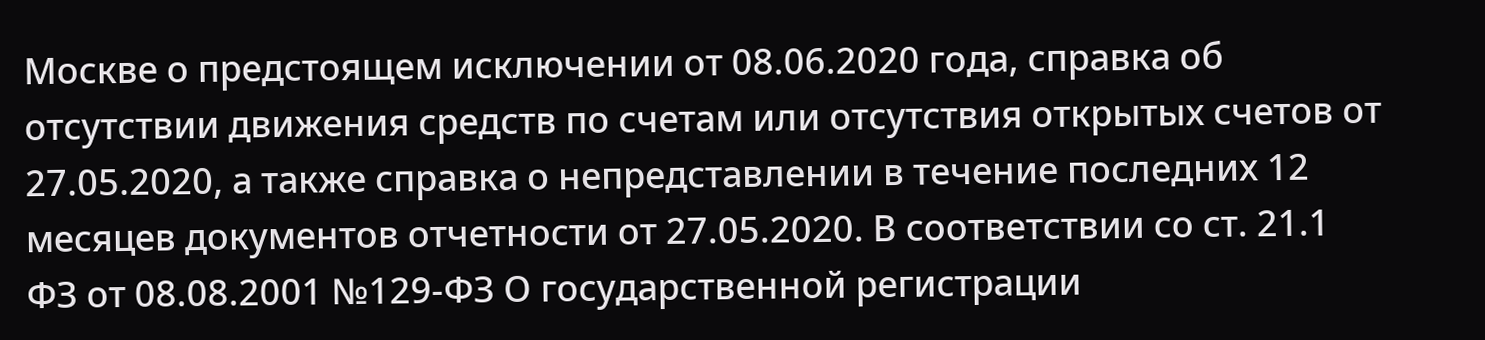Москве о предстоящем исключении от 08.06.2020 года, справка об отсутствии движения средств по счетам или отсутствия открытых счетов от 27.05.2020, а также справка о непредставлении в течение последних 12 месяцев документов отчетности от 27.05.2020. В соответствии со ст. 21.1 ФЗ от 08.08.2001 №129-ФЗ О государственной регистрации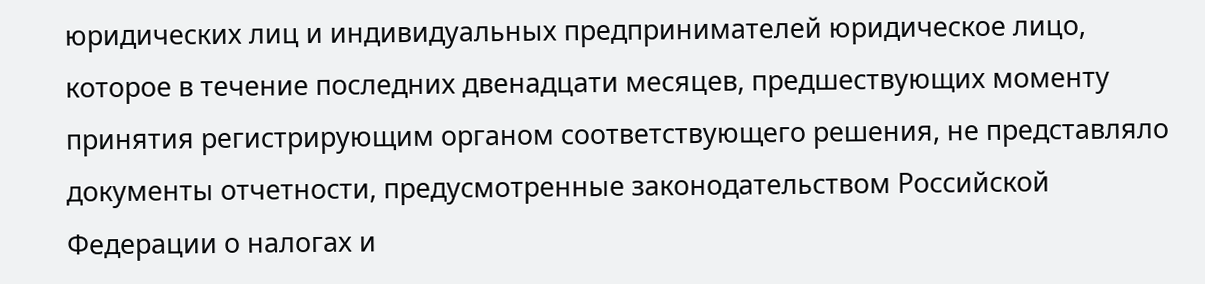юридических лиц и индивидуальных предпринимателей юридическое лицо, которое в течение последних двенадцати месяцев, предшествующих моменту принятия регистрирующим органом соответствующего решения, не представляло документы отчетности, предусмотренные законодательством Российской Федерации о налогах и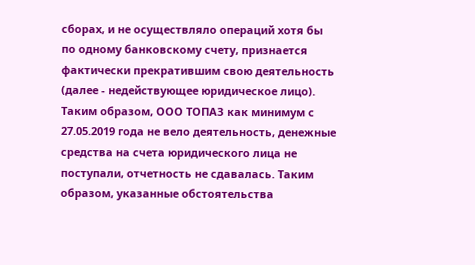сборах, и не осуществляло операций хотя бы по одному банковскому счету, признается фактически прекратившим свою деятельность (далее - недействующее юридическое лицо). Таким образом, ООО ТОПАЗ как минимум с 27.05.2019 года не вело деятельность, денежные средства на счета юридического лица не поступали, отчетность не сдавалась. Таким образом, указанные обстоятельства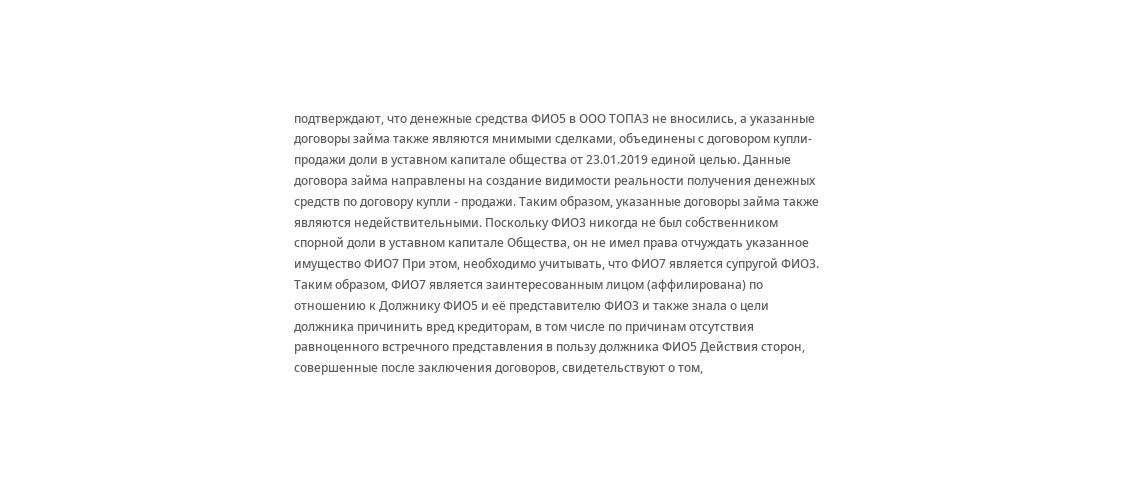подтверждают, что денежные средства ФИО5 в ООО ТОПАЗ не вносились, а указанные договоры займа также являются мнимыми сделками, объединены с договором купли-продажи доли в уставном капитале общества от 23.01.2019 единой целью. Данные договора займа направлены на создание видимости реальности получения денежных средств по договору купли - продажи. Таким образом, указанные договоры займа также являются недействительными. Поскольку ФИО3 никогда не был собственником спорной доли в уставном капитале Общества, он не имел права отчуждать указанное имущество ФИО7 При этом, необходимо учитывать, что ФИО7 является супругой ФИО3. Таким образом, ФИО7 является заинтересованным лицом (аффилирована) по отношению к Должнику ФИО5 и её представителю ФИО3 и также знала о цели должника причинить вред кредиторам, в том числе по причинам отсутствия равноценного встречного представления в пользу должника ФИО5 Действия сторон, совершенные после заключения договоров, свидетельствуют о том,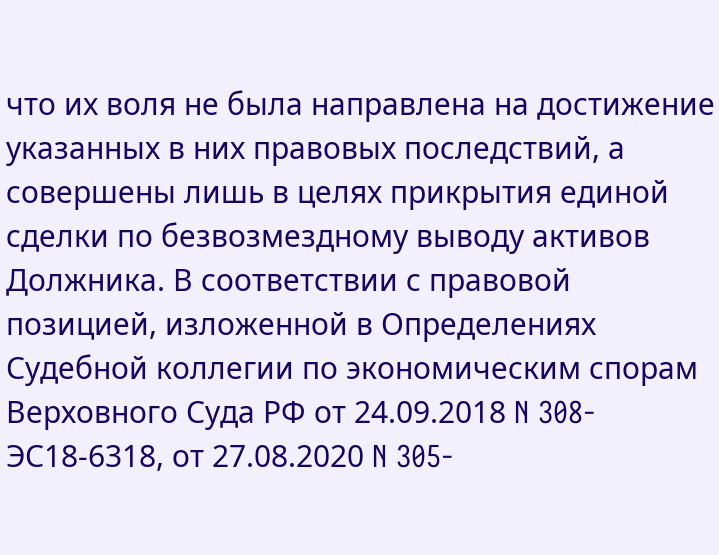что их воля не была направлена на достижение указанных в них правовых последствий, а совершены лишь в целях прикрытия единой сделки по безвозмездному выводу активов Должника. В соответствии с правовой позицией, изложенной в Определениях Судебной коллегии по экономическим спорам Верховного Суда РФ от 24.09.2018 N 308-ЭС18-6318, от 27.08.2020 N 305-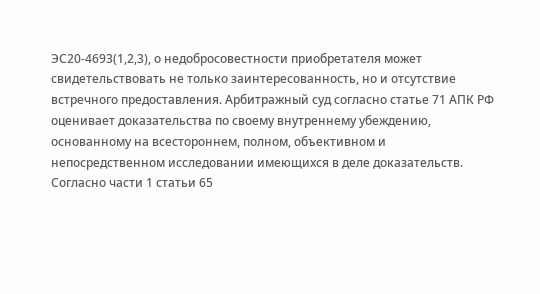ЭС20-4693(1,2,3), о недобросовестности приобретателя может свидетельствовать не только заинтересованность, но и отсутствие встречного предоставления. Арбитражный суд согласно статье 71 АПК РФ оценивает доказательства по своему внутреннему убеждению, основанному на всестороннем, полном, объективном и непосредственном исследовании имеющихся в деле доказательств. Согласно части 1 статьи 65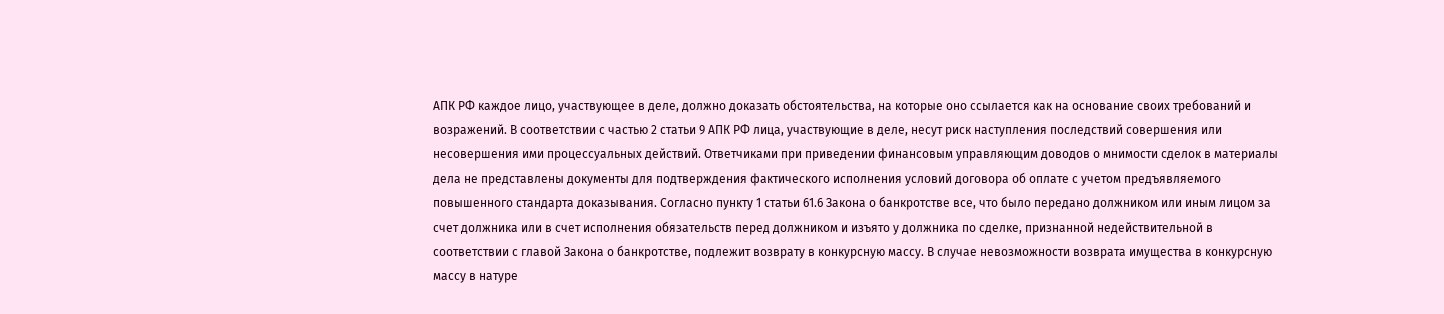АПК РФ каждое лицо, участвующее в деле, должно доказать обстоятельства, на которые оно ссылается как на основание своих требований и возражений. В соответствии с частью 2 статьи 9 АПК РФ лица, участвующие в деле, несут риск наступления последствий совершения или несовершения ими процессуальных действий. Ответчиками при приведении финансовым управляющим доводов о мнимости сделок в материалы дела не представлены документы для подтверждения фактического исполнения условий договора об оплате с учетом предъявляемого повышенного стандарта доказывания. Согласно пункту 1 статьи 61.6 Закона о банкротстве все, что было передано должником или иным лицом за счет должника или в счет исполнения обязательств перед должником и изъято у должника по сделке, признанной недействительной в соответствии с главой Закона о банкротстве, подлежит возврату в конкурсную массу. В случае невозможности возврата имущества в конкурсную массу в натуре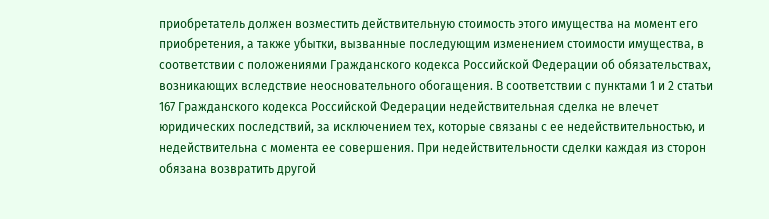приобретатель должен возместить действительную стоимость этого имущества на момент его приобретения, а также убытки, вызванные последующим изменением стоимости имущества, в соответствии с положениями Гражданского кодекса Российской Федерации об обязательствах, возникающих вследствие неосновательного обогащения. В соответствии с пунктами 1 и 2 статьи 167 Гражданского кодекса Российской Федерации недействительная сделка не влечет юридических последствий, за исключением тех, которые связаны с ее недействительностью, и недействительна с момента ее совершения. При недействительности сделки каждая из сторон обязана возвратить другой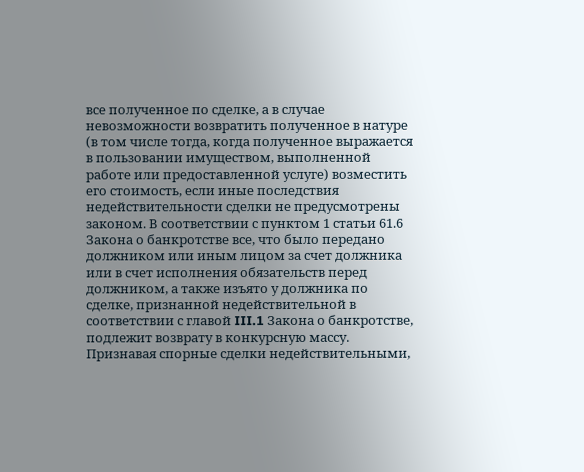все полученное по сделке, а в случае невозможности возвратить полученное в натуре (в том числе тогда, когда полученное выражается в пользовании имуществом, выполненной работе или предоставленной услуге) возместить его стоимость, если иные последствия недействительности сделки не предусмотрены законом. В соответствии с пунктом 1 статьи 61.6 Закона о банкротстве все, что было передано должником или иным лицом за счет должника или в счет исполнения обязательств перед должником, а также изъято у должника по сделке, признанной недействительной в соответствии с главой III.1 Закона о банкротстве, подлежит возврату в конкурсную массу. Признавая спорные сделки недействительными,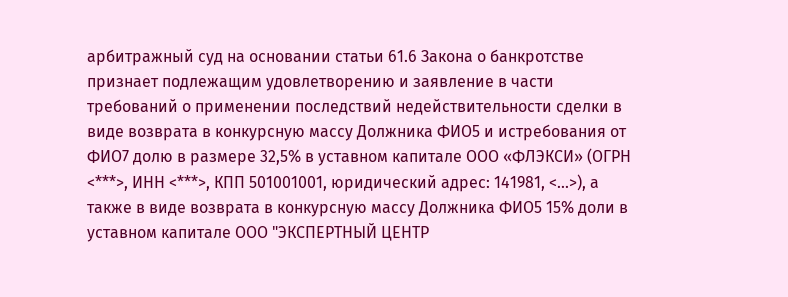арбитражный суд на основании статьи 61.6 Закона о банкротстве признает подлежащим удовлетворению и заявление в части требований о применении последствий недействительности сделки в виде возврата в конкурсную массу Должника ФИО5 и истребования от ФИО7 долю в размере 32,5% в уставном капитале ООО «ФЛЭКСИ» (ОГРН <***>, ИНН <***>, КПП 501001001, юридический адрес: 141981, <...>), а также в виде возврата в конкурсную массу Должника ФИО5 15% доли в уставном капитале ООО "ЭКСПЕРТНЫЙ ЦЕНТР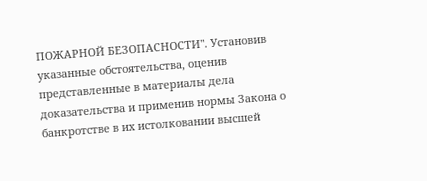ПОЖАРНОЙ БЕЗОПАСНОСТИ". Установив указанные обстоятельства, оценив представленные в материалы дела доказательства и применив нормы Закона о банкротстве в их истолковании высшей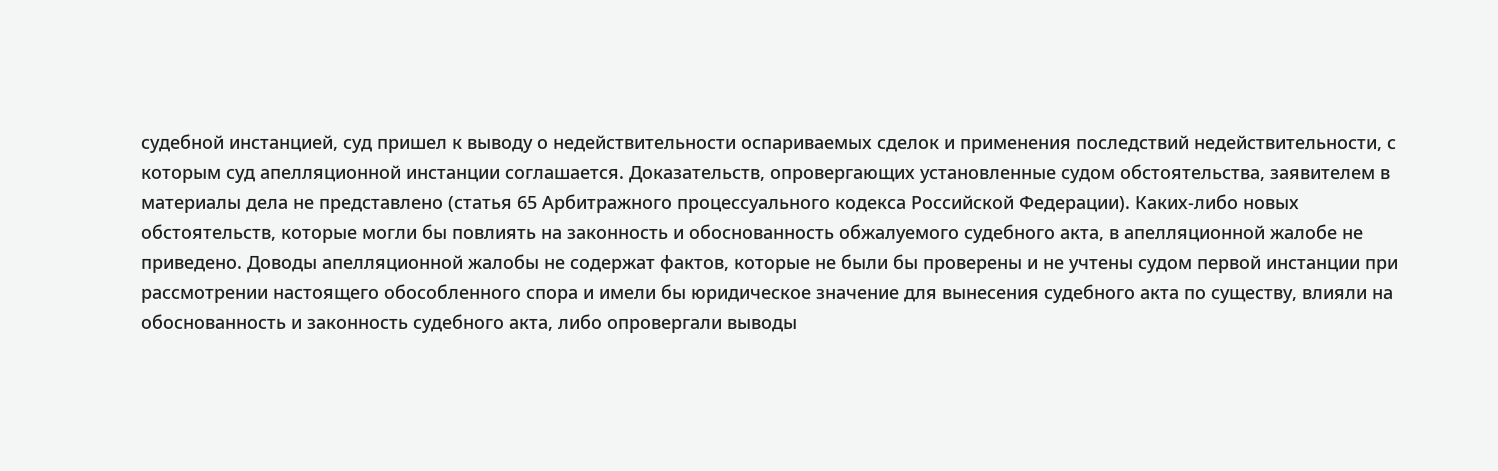судебной инстанцией, суд пришел к выводу о недействительности оспариваемых сделок и применения последствий недействительности, с которым суд апелляционной инстанции соглашается. Доказательств, опровергающих установленные судом обстоятельства, заявителем в материалы дела не представлено (статья 65 Арбитражного процессуального кодекса Российской Федерации). Каких-либо новых обстоятельств, которые могли бы повлиять на законность и обоснованность обжалуемого судебного акта, в апелляционной жалобе не приведено. Доводы апелляционной жалобы не содержат фактов, которые не были бы проверены и не учтены судом первой инстанции при рассмотрении настоящего обособленного спора и имели бы юридическое значение для вынесения судебного акта по существу, влияли на обоснованность и законность судебного акта, либо опровергали выводы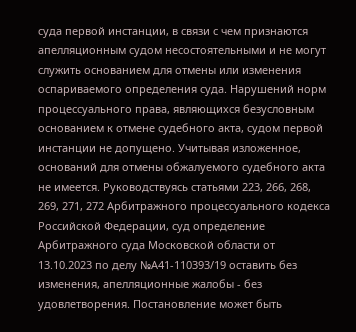суда первой инстанции, в связи с чем признаются апелляционным судом несостоятельными и не могут служить основанием для отмены или изменения оспариваемого определения суда. Нарушений норм процессуального права, являющихся безусловным основанием к отмене судебного акта, судом первой инстанции не допущено. Учитывая изложенное, оснований для отмены обжалуемого судебного акта не имеется. Руководствуясь статьями 223, 266, 268, 269, 271, 272 Арбитражного процессуального кодекса Российской Федерации, суд определение Арбитражного суда Московской области от 13.10.2023 по делу №А41-110393/19 оставить без изменения, апелляционные жалобы - без удовлетворения. Постановление может быть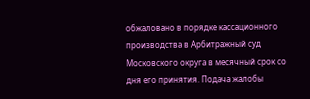обжаловано в порядке кассационного производства в Арбитражный суд Московского округа в месячный срок со дня его принятия. Подача жалобы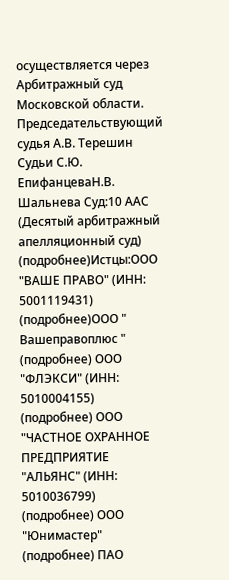осуществляется через Арбитражный суд Московской области. Председательствующий cудья А.В. Терешин Судьи С.Ю. ЕпифанцеваН.В. Шальнева Суд:10 ААС (Десятый арбитражный апелляционный суд) (подробнее)Истцы:ООО "ВАШЕ ПРАВО" (ИНН: 5001119431) (подробнее)ООО " Вашеправоплюс " (подробнее) ООО "ФЛЭКСИ" (ИНН: 5010004155) (подробнее) ООО "ЧАСТНОЕ ОХРАННОЕ ПРЕДПРИЯТИЕ "АЛЬЯНС" (ИНН: 5010036799) (подробнее) ООО "Юнимастер" (подробнее) ПАО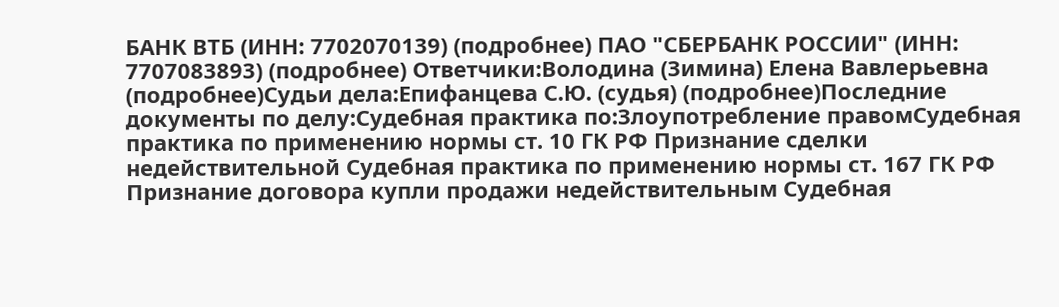БАНК ВТБ (ИНН: 7702070139) (подробнее) ПАО "СБЕРБАНК РОССИИ" (ИНН: 7707083893) (подробнее) Ответчики:Володина (Зимина) Елена Вавлерьевна (подробнее)Судьи дела:Епифанцева С.Ю. (судья) (подробнее)Последние документы по делу:Судебная практика по:Злоупотребление правомСудебная практика по применению нормы ст. 10 ГК РФ Признание сделки недействительной Судебная практика по применению нормы ст. 167 ГК РФ Признание договора купли продажи недействительным Судебная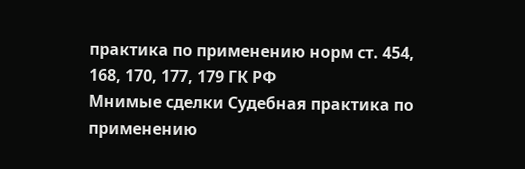практика по применению норм ст. 454, 168, 170, 177, 179 ГК РФ
Мнимые сделки Судебная практика по применению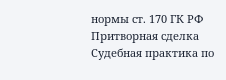нормы ст. 170 ГК РФ Притворная сделка Судебная практика по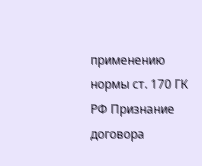применению нормы ст. 170 ГК РФ Признание договора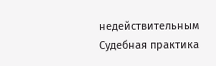недействительным Судебная практика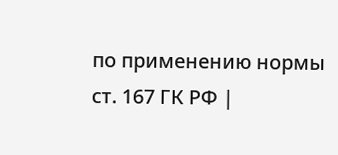по применению нормы ст. 167 ГК РФ |